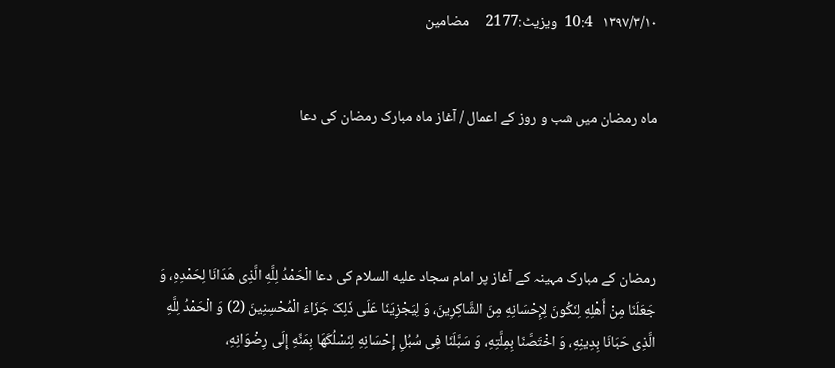۱۳۹۷/۳/۱۰   10:4  ویزیٹ:2177     مضامین


ماہ رمضان میں شب و روز کے اعمال / آغاز ماہ مبارک رمضان کی دعا




رمضان کے مبارک مہینہ کے آغاز پر امام سجاد علیه السلام کی دعا الْحَمْدُ لِلَّهِ الَّذِی هَدَانَا لِحَمْدِهِ، وَ جَعَلَنَا مِنْ أَهْلِهِ لِنَکُونَ لِإِحْسَانِهِ مِنَ الشَّاکِرِینَ، وَ لِیَجْزِیَنَا عَلَى ذَلِکَ جَزَاءَ الْمُحْسِنِینَ (2) وَ الْحَمْدُ لِلَّهِ الَّذِی حَبَانَا بِدِینِهِ، وَ اخْتَصَّنَا بِمِلَّتِهِ، وَ سَبَّلَنَا فِی سُبُلِ إِحْسَانِهِ لِنَسْلُکَهَا بِمَنِّهِ إِلَى رِضْوَانِهِ،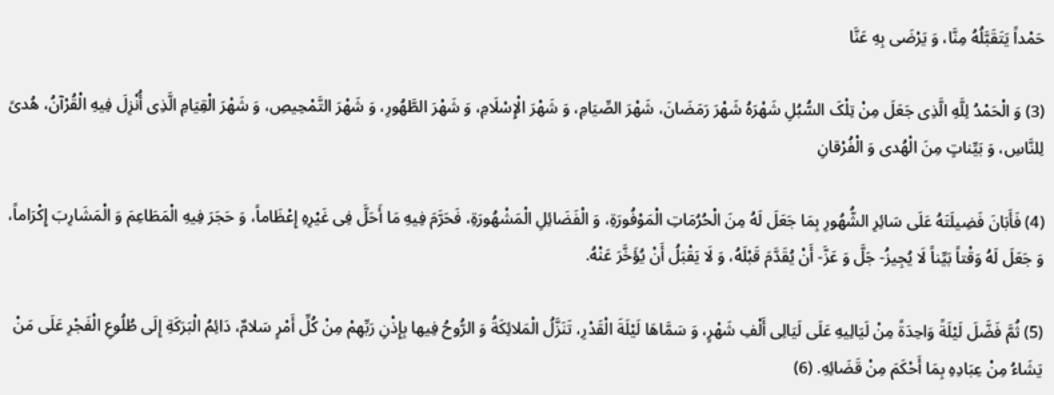حَمْداً یَتَقَبَّلُهُ مِنَّا، وَ یَرْضَى بِهِ عَنَّا

(3) وَ الْحَمْدُ لِلَّهِ الَّذِی جَعَلَ مِنْ تِلْکَ السُّبُلِ شَهْرَهُ شَهْرَ رَمَضَانَ، شَهْرَ الصِّیَامِ، وَ شَهْرَ الْإِسْلَامِ، وَ شَهْرَ الطَّهُورِ، وَ شَهْرَ التَّمْحِیصِ، وَ شَهْرَ الْقِیَامِ الَّذِی أُنْزِلَ فِیهِ الْقُرْآنُ، هُدىً لِلنَّاسِ، وَ بَیِّناتٍ مِنَ الْهُدى وَ الْفُرْقانِ

(4) فَأَبَانَ فَضِیلَتَهُ عَلَى سَائِرِ الشُّهُورِ بِمَا جَعَلَ لَهُ مِنَ الْحُرُمَاتِ الْمَوْفُورَةِ، وَ الْفَضَائِلِ الْمَشْهُورَةِ، فَحَرَّمَ فِیهِ مَا أَحَلَّ فِی غَیْرِهِ إِعْظَاماً، وَ حَجَرَ فِیهِ الْمَطَاعِمَ وَ الْمَشَارِبَ إِکْرَاماً، وَ جَعَلَ لَهُ وَقْتاً بَیِّناً لَا یُجِیزُ- جَلَّ وَ عَزَّ- أَنْ یُقَدَّمَ قَبْلَهُ، وَ لَا یَقْبَلُ أَنْ یُؤَخَّرَ عَنْهُ.

(5) ثُمَّ فَضَّلَ لَیْلَةً وَاحِدَةً مِنْ لَیَالِیهِ عَلَى لَیَالِی أَلْفِ شَهْرٍ، وَ سَمَّاهَا لَیْلَةَ الْقَدْرِ، تَنَزَّلُ الْمَلائِکَةُ وَ الرُّوحُ فِیها بِإِذْنِ رَبِّهِمْ مِنْ کُلِّ أَمْرٍ سَلامٌ، دَائِمُ الْبَرَکَةِ إِلَى طُلُوعِ الْفَجْرِ عَلَى مَنْ یَشَاءُ مِنْ عِبَادِهِ بِمَا أَحْکَمَ مِنْ قَضَائِهِ. (6)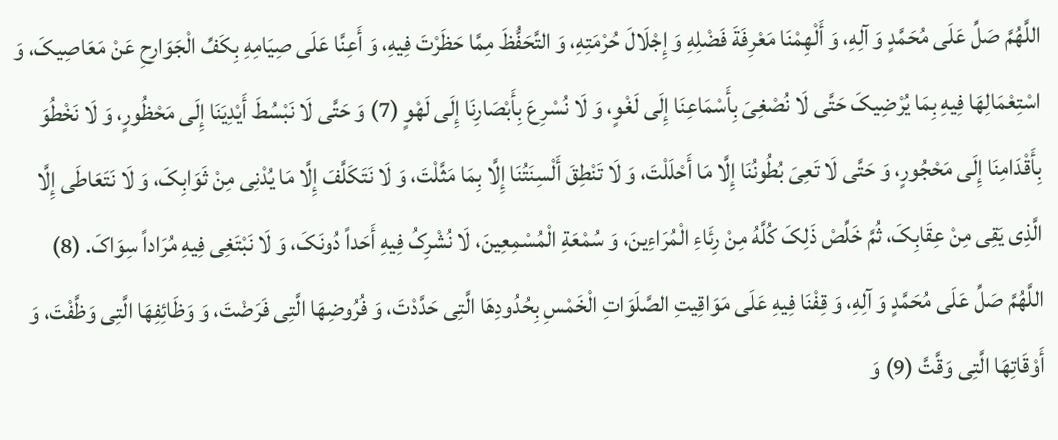اللَّهُمَّ صَلِّ عَلَى مُحَمَّدٍ وَ آلِهِ، وَ أَلْهِمْنَا مَعْرِفَةَ فَضْلِهِ وَ إِجْلَالَ حُرْمَتِهِ، وَ التَّحَفُّظَ مِمَّا حَظَرْتَ فِیهِ، وَ أَعِنَّا عَلَى صِیَامِهِ بِکَفِّ الْجَوَارِحِ عَنْ مَعَاصِیکَ، وَ اسْتِعْمَالِهَا فِیهِ بِمَا یُرْضِیکَ حَتَّى لَا نُصْغِیَ بِأَسْمَاعِنَا إِلَى لَغْوٍ، وَ لَا نُسْرِعَ بِأَبْصَارِنَا إِلَى لَهْوٍ (7) وَ حَتَّى لَا نَبْسُطَ أَیْدِیَنَا إِلَى مَحْظُورٍ، وَ لَا نَخْطُوَ بِأَقْدَامِنَا إِلَى مَحْجُورٍ، وَ حَتَّى لَا تَعِیَ بُطُونُنَا إِلَّا مَا أَحْلَلْتَ، وَ لَا تَنْطِقَ أَلْسِنَتُنَا إِلَّا بِمَا مَثَّلْتَ، وَ لَا نَتَکَلَّفَ إِلَّا مَا یُدْنِی مِنْ ثَوَابِکَ، وَ لَا نَتَعَاطَى إِلَّا الَّذِی یَقِی مِنْ عِقَابِکَ، ثُمَّ خَلِّصْ ذَلِکَ کُلَّهُ مِنْ رِئَاءِ الْمُرَاءِینَ، وَ سُمْعَةِ الْمُسْمِعِینَ، لَا نُشْرِکُ فِیهِ أَحَداً دُونَکَ، وَ لَا نَبْتَغِی فِیهِ مُرَاداً سِوَاکَ. (8) اللَّهُمَّ صَلِّ عَلَى مُحَمَّدٍ وَ آلِهِ، وَ قِفْنَا فِیهِ عَلَى مَوَاقِیتِ الصَّلَوَاتِ الْخَمْسِ بِحُدُودِهَا الَّتِی حَدَّدْتَ، وَ فُرُوضِهَا الَّتِی فَرَضْتَ، وَ وَظَائِفِهَا الَّتِی وَظَّفْتَ، وَ أَوْقَاتِهَا الَّتِی وَقَّتَّ (9) وَ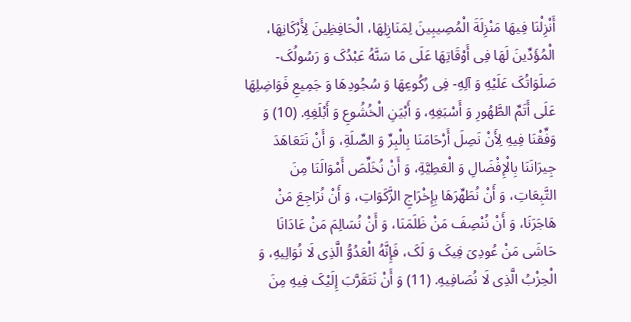أَنْزِلْنَا فِیهَا مَنْزِلَةَ الْمُصِیبِینَ لِمَنَازِلِهَا، الْحَافِظِینَ لِأَرْکَانِهَا، الْمُؤَدِّینَ لَهَا فِی أَوْقَاتِهَا عَلَى مَا سَنَّهُ عَبْدُکَ وَ رَسُولُکَ- صَلَوَاتُکَ عَلَیْهِ وَ آلِهِ- فِی رُکُوعِهَا وَ سُجُودِهَا وَ جَمِیعِ فَوَاضِلِهَا عَلَى أَتَمِّ الطَّهُورِ وَ أَسْبَغِهِ، وَ أَبْیَنِ الْخُشُوعِ وَ أَبْلَغِهِ. (10) وَ وَفِّقْنَا فِیهِ لِأَنْ نَصِلَ أَرْحَامَنَا بِالْبِرِّ وَ الصِّلَةِ، وَ أَنْ نَتَعَاهَدَ جِیرَانَنَا بِالْإِفْضَالِ وَ الْعَطِیَّةِ، وَ أَنْ نُخَلِّصَ أَمْوَالَنَا مِنَ التَّبِعَاتِ، وَ أَنْ نُطَهِّرَهَا بِإِخْرَاجِ الزَّکَوَاتِ، وَ أَنْ نُرَاجِعَ مَنْ هَاجَرَنَا، وَ أَنْ نُنْصِفَ مَنْ ظَلَمَنَا، وَ أَنْ نُسَالِمَ مَنْ عَادَانَا حَاشَى مَنْ عُودِیَ فِیکَ وَ لَکَ، فَإِنَّهُ الْعَدُوُّ الَّذِی لَا نُوَالِیهِ، وَ الْحِزْبُ الَّذِی لَا نُصَافِیهِ. (11) وَ أَنْ نَتَقَرَّبَ إِلَیْکَ فِیهِ مِنَ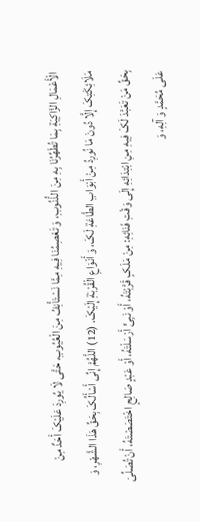الْأَعْمَالِ الزَّاکِیَةِ بِمَا تُطَهِّرُنَا بِهِ مِنَ الذُّنُوبِ، وَ تَعْصِمُنَا فِیهِ مِمَّا نَسْتَأْنِفُ مِنَ الْعُیُوبِ، حَتَّى لَا یُورِدَ عَلَیْکَ أَحَدٌ مِنْ مَلَائِکَتِکَ إِلَّا دُونَ مَا نُورِدُ مِنْ أَبْوَابِ الطَّاعَةِ لَکَ، وَ أَنْوَاعِ الْقُرْبَةِ إِلَیْکَ. (12) اللَّهُمَّ إِنِّی أَسْأَلُکَ بِحَقِّ هَذَا الشَّهْرِ، وَ بِحَقِّ مَنْ تَعَبَّدَ لَکَ فِیهِ مِنِ ابْتِدَائِهِ إِلَى وَقْتِ فَنَائِهِ: مِنْ مَلَکٍ قَرَّبْتَهُ، أَوْ نَبِیٍّ أَرْسَلْتَهُ، أَوْ عَبْدٍ صَالِحٍ اخْتَصَصْتَهُ، أَنْ تُصَلِّیَ عَلَى مُحَمَّدٍ وَ آلِهِ، وَ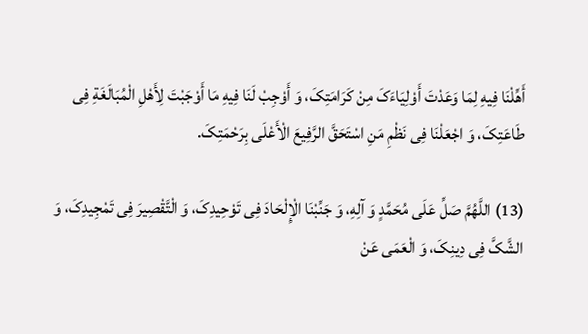أَهِّلْنَا فِیهِ لِمَا وَعَدْتَ أَوْلِیَاءَکَ مِنْ کَرَامَتِکَ، وَ أَوْجِبْ لَنَا فِیهِ مَا أَوْجَبْتَ لِأَهْلِ الْمُبَالَغَةِ فِی طَاعَتِکَ، وَ اجْعَلْنَا فِی نَظْمِ مَنِ اسْتَحَقَّ الرَّفِیعَ الْأَعْلَى بِرَحْمَتِکَ.

(13) اللَّهُمَّ صَلِّ عَلَى مُحَمَّدٍ وَ آلِهِ، وَ جَنِّبْنَا الْإِلْحَادَ فِی تَوْحِیدِکَ، وَ الْتَّقْصِیرَ فِی تَمْجِیدِکَ، وَ الشَّکَّ فِی دِینِکَ، وَ الْعَمَى عَنْ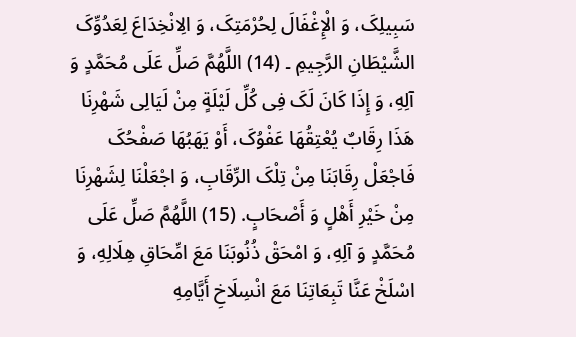سَبِیلِکَ، وَ الْإِغْفَالَ لِحُرْمَتِکَ، وَ الِانْخِدَاعَ لِعَدُوِّکَ الشَّیْطَانِ الرَّجِیمِ ۔ (14) اللَّهُمَّ صَلِّ عَلَى مُحَمَّدٍ وَ آلِهِ، وَ إِذَا کَانَ لَکَ فِی کُلِّ لَیْلَةٍ مِنْ لَیَالِی شَهْرِنَا هَذَا رِقَابٌ یُعْتِقُهَا عَفْوُکَ، أَوْ یَهَبُهَا صَفْحُکَ فَاجْعَلْ رِقَابَنَا مِنْ تِلْکَ الرِّقَابِ، وَ اجْعَلْنَا لِشَهْرِنَا مِنْ خَیْرِ أَهْلٍ وَ أَصْحَابٍ. (15) اللَّهُمَّ صَلِّ عَلَى مُحَمَّدٍ وَ آلِهِ، وَ امْحَقْ ذُنُوبَنَا مَعَ امِّحَاقِ هِلَالِهِ، وَ اسْلَخْ عَنَّا تَبِعَاتِنَا مَعَ انْسِلَاخِ أَیَّامِهِ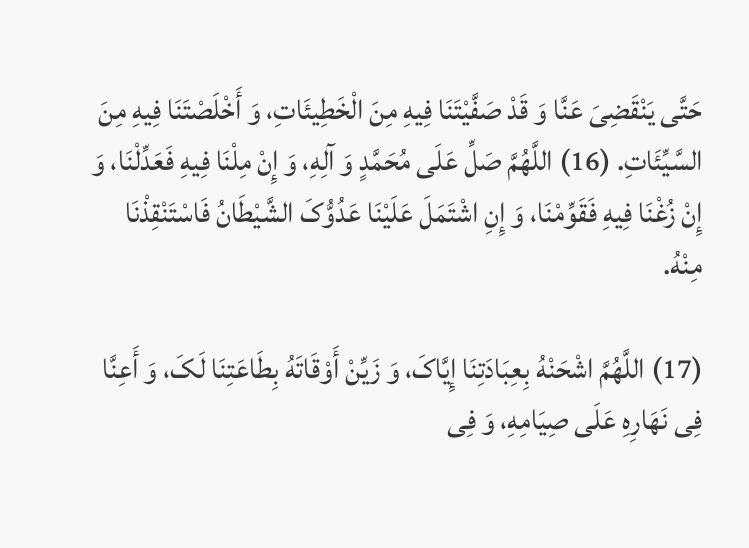حَتَّى یَنْقَضِیَ عَنَّا وَ قَدْ صَفَّیْتَنَا فِیهِ مِنَ الْخَطِیئَاتِ، وَ أَخْلَصْتَنَا فِیهِ مِنَ السَّیِّئَاتِ. (16) اللَّهُمَّ صَلِّ عَلَى مُحَمَّدٍ وَ آلِهِ، وَ إِنْ مِلْنَا فِیهِ فَعَدِّلْنَا، وَ إِنْ زُغْنَا فِیهِ فَقَوِّمْنَا، وَ إِنِ اشْتَمَلَ عَلَیْنَا عَدُوُّکَ الشَّیْطَانُ فَاسْتَنْقِذْنَا مِنْهُ.

(17) اللَّهُمَّ اشْحَنْهُ بِعِبَادَتِنَا إِیَّاکَ، وَ زَیِّنْ أَوْقَاتَهُ بِطَاعَتِنَا لَکَ، وَ أَعِنَّا فِی نَهَارِهِ عَلَى صِیَامِهِ، وَ فِی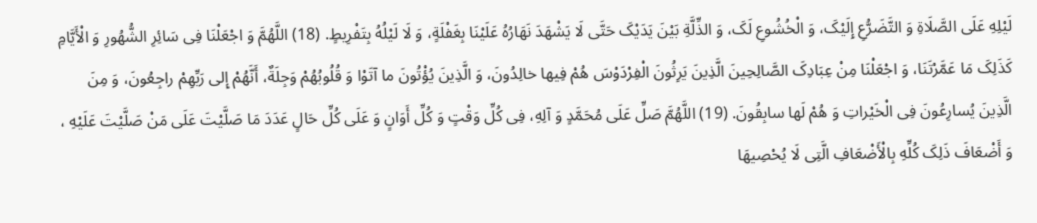لَیْلِهِ عَلَى الصَّلَاةِ وَ التَّضَرُّعِ إِلَیْکَ، وَ الْخُشُوعِ لَکَ، وَ الذِّلَّةِ بَیْنَ یَدَیْکَ حَتَّى لَا یَشْهَدَ نَهَارُهُ عَلَیْنَا بِغَفْلَةٍ، وَ لَا لَیْلُهُ بِتَفْرِیطٍ. (18) اللَّهُمَّ وَ اجْعَلْنَا فِی سَائِرِ الشُّهُورِ وَ الْأَیَّامِ کَذَلِکَ مَا عَمَّرْتَنَا، وَ اجْعَلْنَا مِنْ عِبَادِکَ الصَّالِحِینَ الَّذِینَ یَرِثُونَ الْفِرْدَوْسَ هُمْ فِیها خالِدُونَ، وَ الَّذِینَ یُؤْتُونَ ما آتَوْا وَ قُلُوبُهُمْ وَجِلَةٌ، أَنَّهُمْ إِلى رَبِّهِمْ راجِعُونَ، وَ مِنَ الَّذِینَ یُسارِعُونَ فِی الْخَیْراتِ وَ هُمْ لَها سابِقُونَ. (19) اللَّهُمَّ صَلِّ عَلَى مُحَمَّدٍ وَ آلِهِ، فِی کُلِّ وَقْتٍ وَ کُلِّ أَوَانٍ وَ عَلَى کُلِّ حَالٍ عَدَدَ مَا صَلَّیْتَ عَلَى مَنْ صَلَّیْتَ عَلَیْهِ ، وَ أَضْعَافَ ذَلِکَ کُلِّهِ بِالْأَضْعَافِ الَّتِی لَا یُحْصِیهَا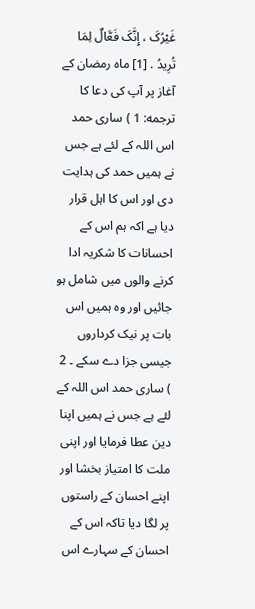غَیْرُکَ ، إِنَّکَ فَعَّالٌ لِمَا تُرِیدُ . [1] ماہ رمضان کے آغاز پر آپ کی دعا کا ترجمه: 1 ) ساری حمد اس اللہ کے لئے ہے جس نے ہمیں حمد کی ہدایت دی اور اس کا اہل قرار دیا ہے اکہ ہم اس کے احسانات کا شکریہ ادا کرنے والوں میں شامل ہو جائیں اور وہ ہمیں اس بات پر نیک کرداروں جیسی جزا دے سکے ۔ 2 ) ساری حمد اس اللہ کے لئے ہے جس نے ہمیں اپنا دین عطا فرمایا اور اپنی ملت کا امتیاز بخشا اور اپنے احسان کے راستوں پر لگا دیا تاکہ اس کے احسان کے سہارے اس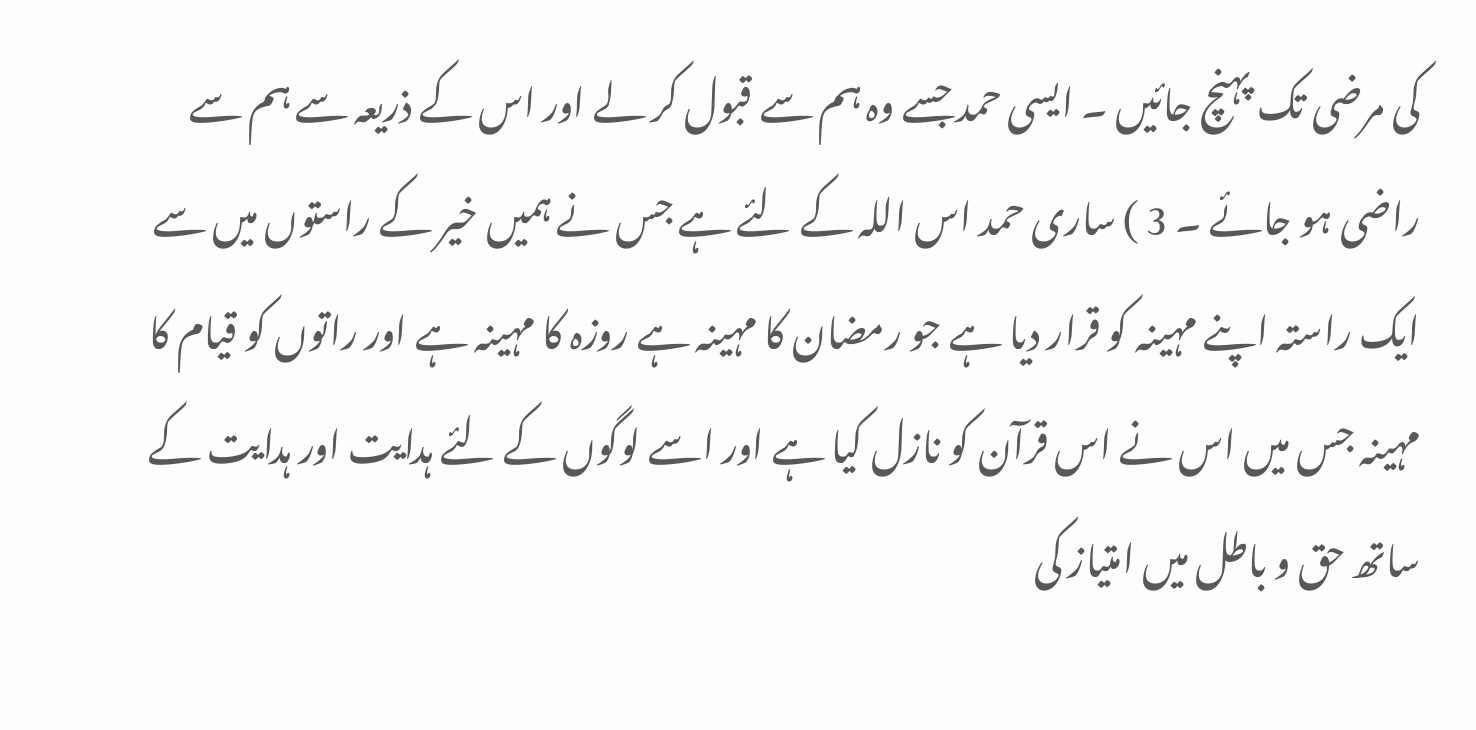کی مرضی تک پہنچ جائیں ۔ ایسی حمد جسے وہ ہم سے قبول کر لے اور اس کے ذریعہ سے ہم سے راضی ہو جائے ۔ 3 ) ساری حمد اس اللہ کے لئے ہے جس نے ہمیں خیر کے راستوں میں سے ایک راستہ اپنے مہینہ کو قرار دیا ہے جو رمضان کا مہینہ ہے روزہ کا مہینہ ہے اور راتوں کو قیام کا مہینہ جس میں اس نے اس قرآن کو نازل کیا ہے اور اسے لوگوں کے لئے ہدایت اور ہدایت کے ساتھ حق و باطل میں امتیاز کی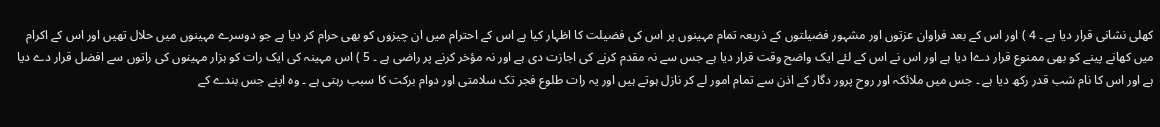کھلی نشانی قرار دیا ہے ۔ 4 ) اور اس کے بعد فراوان عزتوں اور مشہور فضیلتوں کے ذریعہ تمام مہینوں پر اس کی فضیلت کا اظہار کیا ہے اس کے احترام میں ان چیزوں کو بھی حرام کر دیا ہے جو دوسرے مہینوں میں حلال تھیں اور اس کے اکرام میں کھانے پینے کو بھی ممنوع قرار دےا دیا ہے اور اس نے اس کے لئے ایک واضح وقت قرار دیا ہے جس سے نہ مقدم کرنے کی اجازت دی ہے اور نہ مؤخر کرنے پر راضی ہے ۔ 5 ) اس مہینہ کی ایک رات کو ہزار مہینوں کی راتوں سے افضل قرار دے دیا ہے اور اس کا نام شب قدر رکھ دیا ہے ۔ جس میں ملائکہ اور روح پرور دگار کے اذن سے تمام امور لے کر نازل ہوتے ہیں اور یہ رات طلوع فجر تک سلامتی اور دوام برکت کا سبب رہتی ہے ۔ وہ اپنے جس بندے کے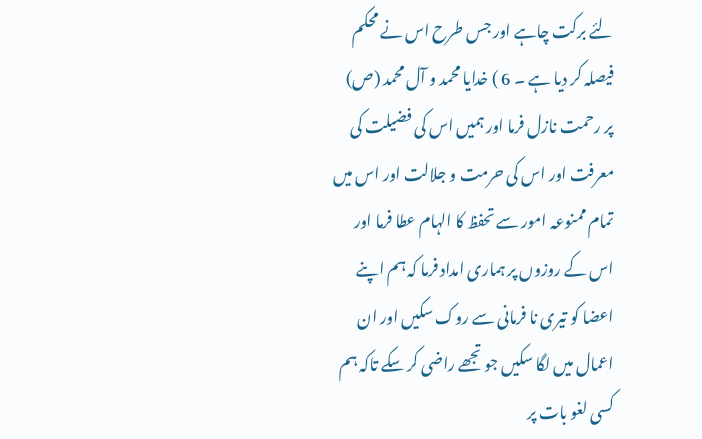لئے برکت چاہے اور جس طرح اس نے محکم فیصلہ کر دیا ہے ۔ 6 ) خدایا محمد و آل محمد (ص) پر رحمت نازل فرما اور ہمیں اس کی فضیلت کی معرفت اور اس کی حرمت و جلالت اور اس میں تمام ممنوعہ امور سے تحفظ کا الہام عطا فرما اور اس کے روزوں پر ہماری امداد فرما کہ ہم اپنے اعضا کو تیری نا فرمانی سے روک سکیں اور ان اعمال میں لگا سکیں جو تجھے راضی کر سکے تاکہ ہم کسی لغو بات پر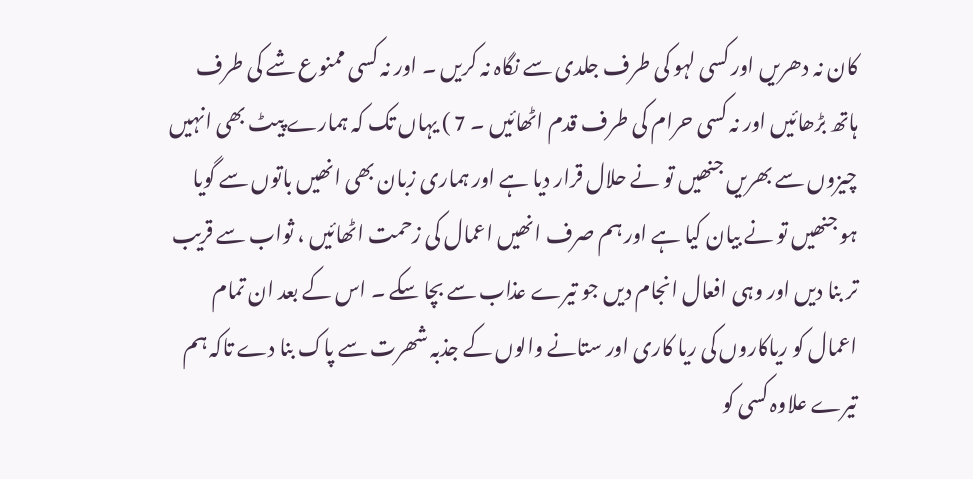کان نہ دھریں اور کسی لہو کی طرف جلدی سے نگاہ نہ کریں ۔ اور نہ کسی ممنوع شے کی طرف ہاتھ بڑھائیں اور نہ کسی حرام کی طرف قدم اٹھائیں ۔ 7 ) یہاں تک کہ ہمارے پیٹ بھی انہیں چیزوں سے بھریں جنھیں تو نے حلال قرار دیا ہے اور ہماری زبان بھی انھیں باتوں سے گویا ہو جنھیں تو نے بیان کیا ہے اور ہم صرف انھیں اعمال کی زحمت اٹھائیں ، ثواب سے قریب تر بنا دیں اور وہی افعال انجام دیں جو تیرے عذاب سے بچا سکے ۔ اس کے بعد ان تمام اعمال کو ریاکاروں کی ریا کاری اور ستانے والوں کے جذبہ شھرت سے پاک بنا دے تاکہ ہم تیرے علاوہ کسی کو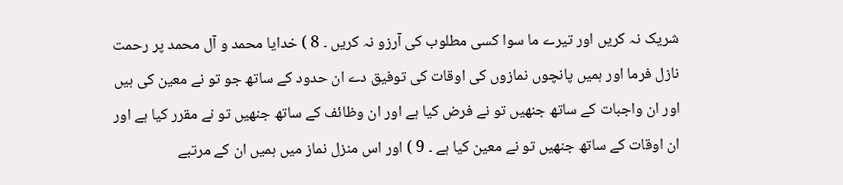شریک نہ کریں اور تیرے ما سوا کسی مطلوب کی آرزو نہ کریں ۔ 8 ) خدایا محمد و آل محمد پر رحمت نازل فرما اور ہمیں پانچوں نمازوں کی اوقات کی توفیق دے ان حدود کے ساتھ جو تو نے معین کی ہیں اور ان واجبات کے ساتھ جنھیں تو نے فرض کیا ہے اور ان وظائف کے ساتھ جنھیں تو نے مقرر کیا ہے اور ان اوقات کے ساتھ جنھیں تو نے معین کیا ہے ۔ 9 ) اور اس منزل نماز میں ہمیں ان کے مرتبے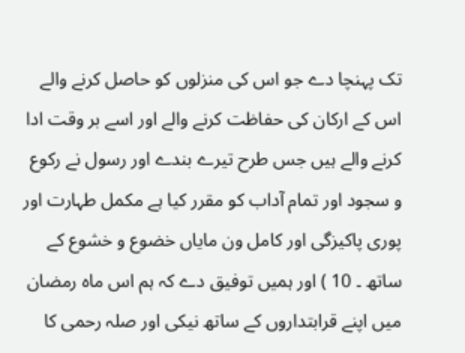تک پہنچا دے جو اس کی منزلوں کو حاصل کرنے والے اس کے ارکان کی حفاظت کرنے والے اور اسے بر وقت ادا کرنے والے ہیں جس طرح تیرے بندے اور رسول نے رکوع و سجود اور تمام آداب کو مقرر کیا ہے مکمل طہارت اور پوری پاکیزگی اور کامل ون مایاں خضوع و خشوع کے ساتھ ۔ 10 ) اور ہمیں توفیق دے کہ ہم اس ماہ رمضان میں اپنے قرابتداروں کے ساتھ نیکی اور صلہ رحمی کا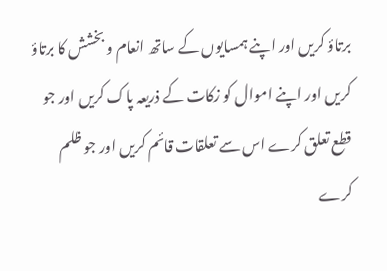برتاؤ کریں اور اپنے ہمسایوں کے ساتھ انعام و بخشش کا برتاؤ کریں اور اپنے اموال کو زکات کے ذریعہ پاک کریں اور جو قطع تعلق کرے اس سے تعلقات قائم کریں اور جو ظلم کرے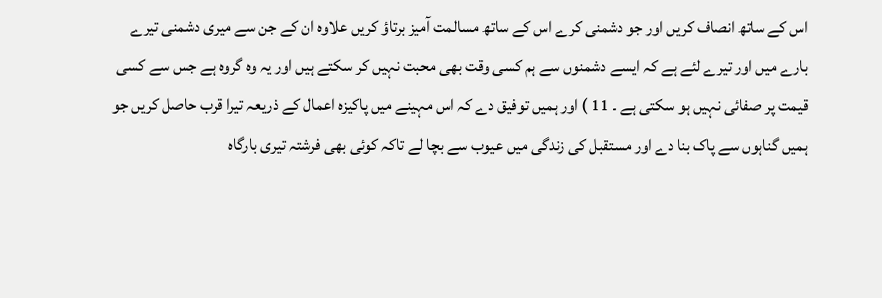اس کے ساتھ انصاف کریں اور جو دشمنی کرے اس کے ساتھ مسالمت آمیز برتاؤ کریں علاوہ ان کے جن سے میری دشمنی تیرے بارے میں اور تیرے لئے ہے کہ ایسے دشمنوں سے ہم کسی وقت بھی محبت نہیں کر سکتے ہیں اور یہ وہ گروہ ہے جس سے کسی قیمت پر صفائی نہیں ہو سکتی ہے ۔ 11 ) اور ہمیں توفیق دے کہ اس مہینے میں پاکیزہ اعمال کے ذریعہ تیرا قرب حاصل کریں جو ہمیں گناہوں سے پاک بنا دے اور مستقبل کی زندگی میں عیوب سے بچا لے تاکہ کوئی بھی فرشتہ تیری بارگاہ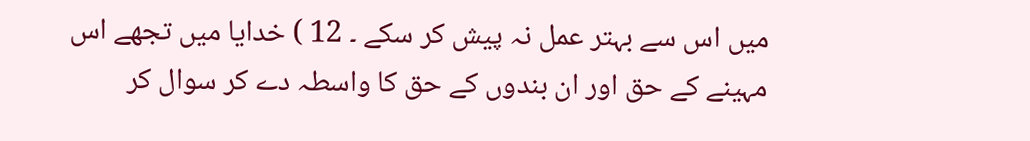میں اس سے بہتر عمل نہ پیش کر سکے ۔ 12 ) خدایا میں تجھے اس مہینے کے حق اور ان بندوں کے حق کا واسطہ دے کر سوال کر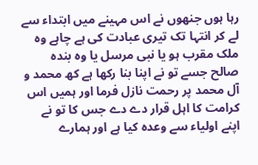رہا ہوں جنھوں نے اس مہینے میں ابتداء سے لے کر انتہا تک تیری عبادت کی ہے چاہے وہ ملک مقرب ہو یا نبی مرسل یا وہ بندہ صالح جسے تو نے اپنا بنا رکھا ہے کھ محمد و آل محمد پر رحمت نازل فرما اور ہمیں اس کرامت کا اہل قرار دے دے جس کا تو نے اپنے اولیاء سے وعدہ کیا ہے اور ہمارے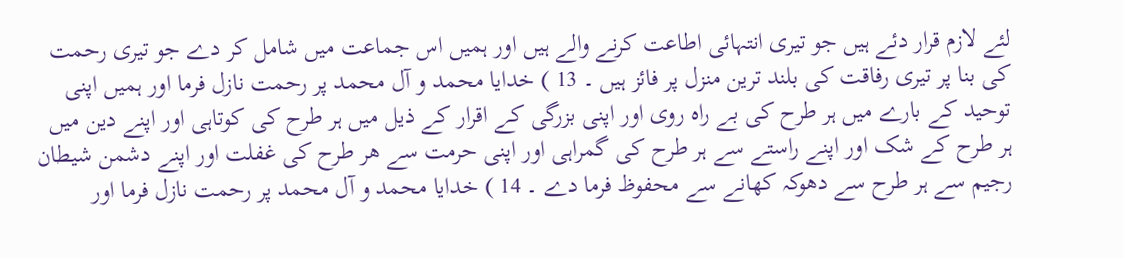لئے لازم قرار دئے ہیں جو تیری انتہائی اطاعت کرنے والے ہیں اور ہمیں اس جماعت میں شامل کر دے جو تیری رحمت کی بنا پر تیری رفاقت کی بلند ترین منزل پر فائز ہیں ۔ 13 ) خدایا محمد و آل محمد پر رحمت نازل فرما اور ہمیں اپنی توحید کے بارے میں ہر طرح کی بے راہ روی اور اپنی بزرگی کے اقرار کے ذیل میں ہر طرح کی کوتاہی اور اپنے دین میں ہر طرح کے شک اور اپنے راستے سے ہر طرح کی گمراہی اور اپنی حرمت سے ھر طرح کی غفلت اور اپنے دشمن شیطان رجیم سے ہر طرح سے دھوکہ کھانے سے محفوظ فرما دے ۔ 14 ) خدایا محمد و آل محمد پر رحمت نازل فرما اور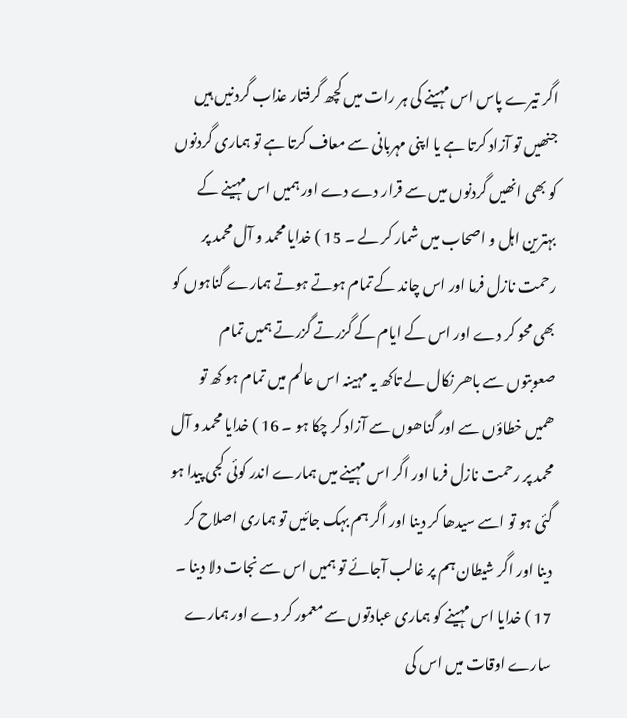اگر تیرے پاس اس مہینے کی ہر رات میں کچھ گرفتار عذاب گردنیں ہیں جنھیں تو آزاد کرتا ہے یا اپنی مہربانی سے معاف کرتا ہے تو ہماری گردنوں کو بھی انھیں گردنوں میں سے قرار دے دے اور ہمیں اس مہینے کے بہترین اہل و اصحاب میں شمار کر لے ۔ 15 ) خدایا محمد و آل محمد پر رحمت نازل فرما اور اس چاند کے تمام ہوتے ہوتے ہمارے گناہوں کو بھی محو کر دے اور اس کے ایام کے گزرتے گزرتے ہمیں تمام صعوبتوں سے باھر نکال لے تاکھ یہ مہینہ اس عالم میں تمام ہو کھ تو ھمیں خطاؤں سے اور گناھوں سے آزاد کر چکا ہو ۔ 16 ) خدایا محمد و آل محمد پر رحمت نازل فرما اور اگر اس مہینے میں ہمارے اندر کوئی کجی پیدا ہو گئی ہو تو اسے سیدھا کر دینا اور اگر ہم بہک جائیں تو ہماری اصلاح کر دینا اور اگر شیطان ہم پر غالب آجائے تو ہمیں اس سے نجات دلا دینا ۔ 17 ) خدایا اس مہینے کو ہماری عبادتوں سے معمور کر دے اور ہمارے سارے اوقات میں اس کی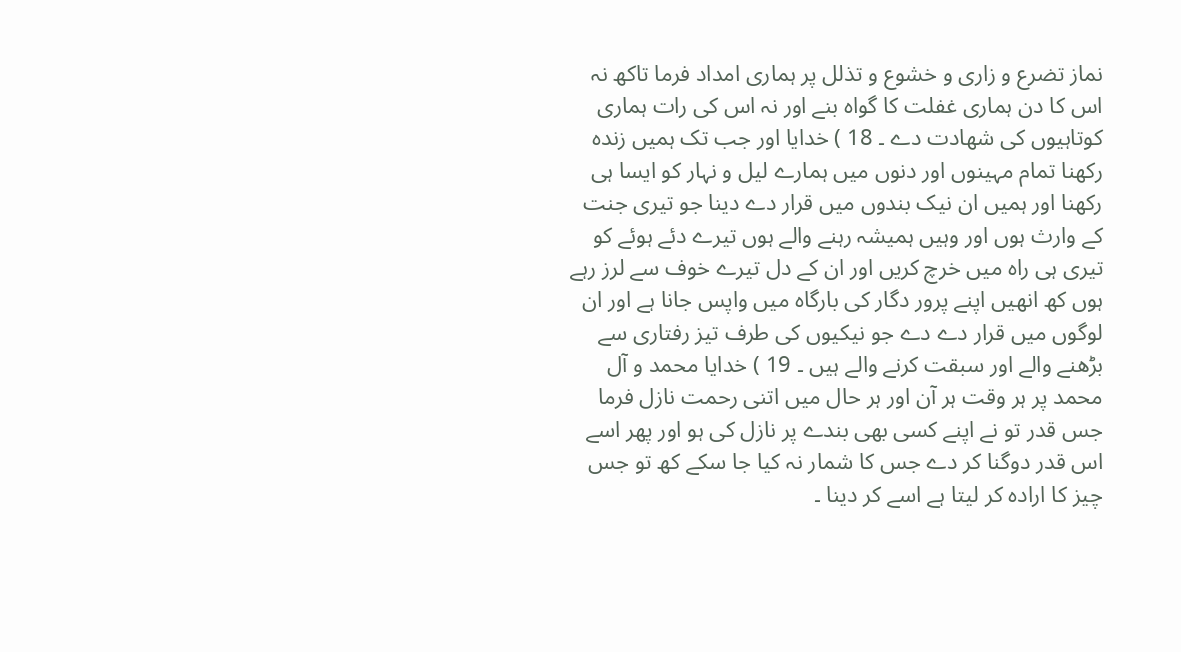نماز تضرع و زاری و خشوع و تذلل پر ہماری امداد فرما تاکھ نہ اس کا دن ہماری غفلت کا گواہ بنے اور نہ اس کی رات ہماری کوتاہیوں کی شھادت دے ۔ 18 ) خدایا اور جب تک ہمیں زندہ رکھنا تمام مہینوں اور دنوں میں ہمارے لیل و نہار کو ایسا ہی رکھنا اور ہمیں ان نیک بندوں میں قرار دے دینا جو تیری جنت کے وارث ہوں اور وہیں ہمیشہ رہنے والے ہوں تیرے دئے ہوئے کو تیری ہی راہ میں خرچ کریں اور ان کے دل تیرے خوف سے لرز رہے ہوں کھ انھیں اپنے پرور دگار کی بارگاہ میں واپس جانا ہے اور ان لوگوں میں قرار دے دے جو نیکیوں کی طرف تیز رفتاری سے بڑھنے والے اور سبقت کرنے والے ہیں ۔ 19 ) خدایا محمد و آل محمد پر ہر وقت ہر آن اور ہر حال میں اتنی رحمت نازل فرما جس قدر تو نے اپنے کسی بھی بندے پر نازل کی ہو اور پھر اسے اس قدر دوگنا کر دے جس کا شمار نہ کیا جا سکے کھ تو جس چیز کا ارادہ کر لیتا ہے اسے کر دینا ۔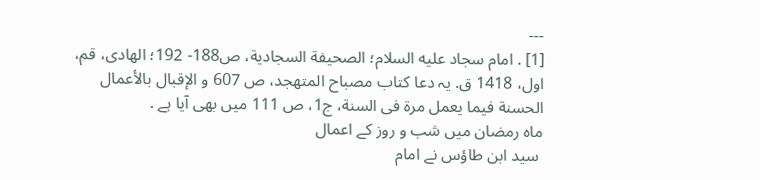---
[1] . امام سجاد علیه السلام؛ الصحیفة السجادیة، ص188- 192؛ الهادى، قم، اول، 1418 ق. یہ دعا کتاب مصباح المتهجد، ص 607 و الإقبال بالأعمال الحسنة فیما یعمل مرة فی السنة، ج1، ص 111 میں بھی آیا ہے .
ماہ رمضان میں شب و روز کے اعمال
 سید ابن طاؤس نے امام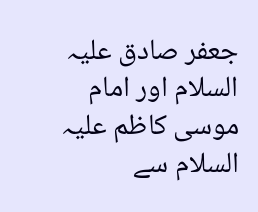جعفر صادق علیہ السلام اور امام موسی کاظم علیہ السلام سے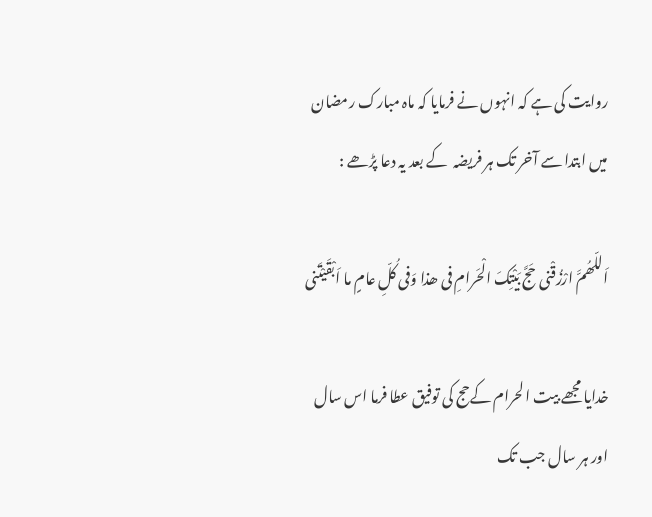روایت کی ہے کہ انہوں نے فرمایا کہ ماہ مبارک رمضان میں ابتدا سے آخر تک ہر فریضہ  کے بعد یہ دعا پڑھے :

اَللّھُمَّ ارْزُقْنى حَجَّ بَيْتِکَ الْحَرامِ فى ھذا وَفى کُلِّ عامٍ ما اَبْقَيْتَنى

خدایا مجھے بیت الحرام کےحج کی توفیق عطا فرما اس سال اور ہر سال جب تک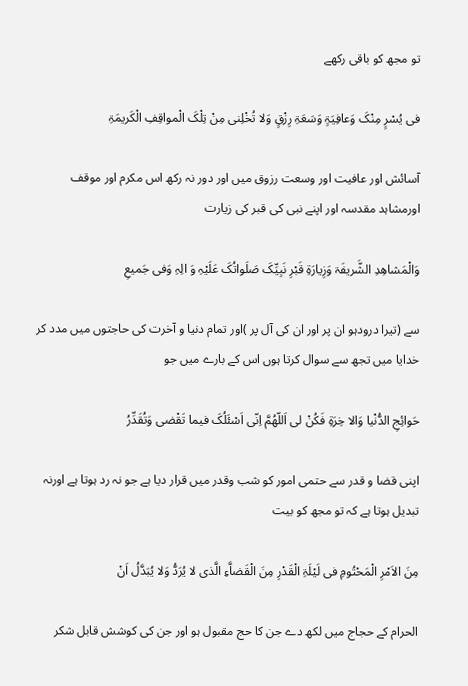تو مجھ کو باقی رکھے

فى يُسْرٍ مِنْکَ وَعافِيَۃٍ وَسَعَۃِ رِزْقٍ وَلا تُخْلِنى مِنْ تِلْکَ الْمواقِفِ الْکَريمَۃِ

آسائش اور عافیت اور وسعت رزوق میں اور دور نہ رکھ اس مکرم اور موقف اورمشاہد مقدسہ اور اپنے نبی کی قبر کی زیارت

وَالْمَشاھِدِ الشَّريفَۃ وَزِيارَۃِ قَبْرِ نَبِيِّکَ صَلَواتُکَ عَلَيْہِ وَ الِہِ وَفى جَميعِ

سے (تیرا درودہو ان پر اور ان کی آل پر )اور تمام دنیا و آخرت کی حاجتوں میں مدد کر خدایا میں تجھ سے سوال کرتا ہوں اس کے بارے میں جو

حَوائِجِ الدُّنْيا وَالا خِرَۃِ فَکُنْ لى اَللّھُمَّ اِنّى اَسْئَلُکَ فيما تَقْضى وَتُقَدِّرُ

اپنی قضا و قدر سے حتمی امور کو شب وقدر میں قرار دیا ہے جو نہ رد ہوتا ہے اورنہ تبدیل ہوتا ہے کہ تو مجھ کو بیت

مِنَ الاَمْرِ الْمَحْتُومِ فى لَيْلَۃِ الْقَدْرِ مِنَ الْقَضاَّءِ الَّذى لا يُرَدُّ وَلا يُبَدَّلُ اَنْ

الحرام کے حجاج میں لکھ دے جن کا حج مقبول ہو اور جن کی کوشش قابل شکر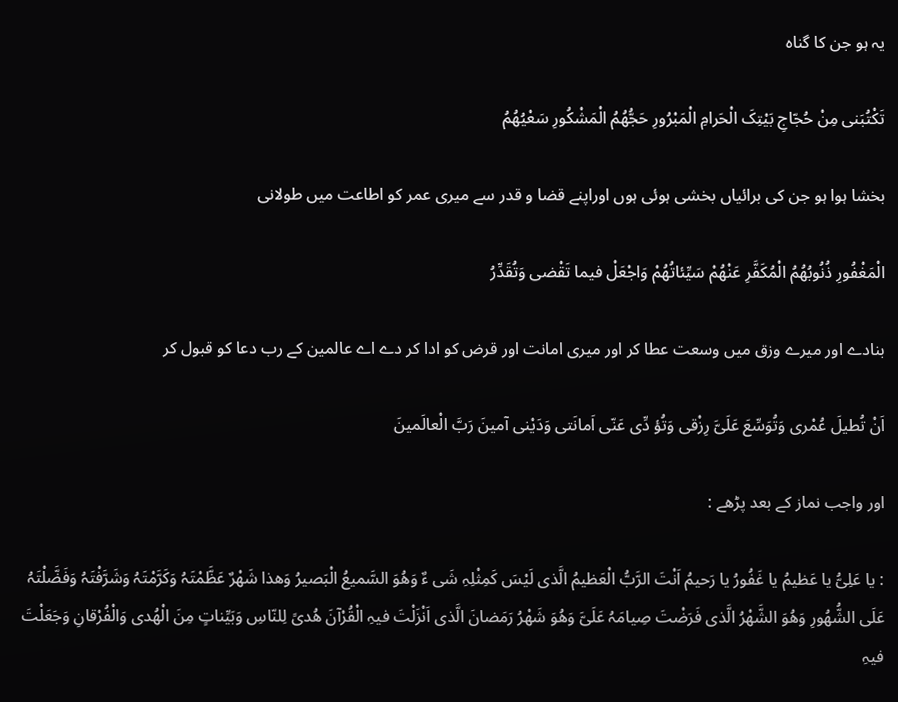یہ ہو جن کا گناہ

تَکْتُبَنى مِنْ حُجّاجِ بَيْتِکَ الْحَرامِ الْمَبْرُورِ حَجُّھُمُ الْمَشْکُورِ سَعْيُھُمُ

بخشا ہوا ہو جن کی برائیاں بخشی ہوئی ہوں اوراپنے قضا و قدر سے میری عمر کو اطاعت میں طولانی

الْمَغْفُورِ ذُنُوبُھُمُ الْمُکَفَّرِ عَنْھُمْ سَيِّئاتُھُمْ وَاجْعَلْ فيما تَقْضى وَتُقَدِّرُ

بنادے اور میرے وزق میں وسعت عطا کر اور میری امانت اور قرض کو ادا کر دے اے عالمین کے رب دعا کو قبول کر

اَنْ تُطيلَ عُمْرى وَتُوَسِّعَ عَلَىَّ رِزْقى وَتُؤ دِّى عَنّى اَمانَتی وَدَيْنى آمينَ رَبَّ الْعالَمينَ

اور واجب نماز کے بعد پڑھے :

: يا عَلِىُّ يا عَظيمُ يا غَفُورُ يا رَحيمُ اَنْتَ الرَّبُّ الْعَظيمُ الَّذى لَيْسَ کَمِثْلِہِ شَى ءٌ وَھُوَ السَّميعُ الْبَصيرُ وَھذا شَھْرٌ عَظَّمْتَہُ وَکَرَّمْتَہُ وَشَرَّفْتَہُ وَفَضَّلْتَہُ عَلَى الشُّھُورِ وَھُوَ الشَّھْرُ الَّذى فَرَضْتَ صِيامَہُ عَلَىَّ وَھُوَ شَھْرُ رَمَضانَ الَّذى اَنْزَلْتَ فيہِ الْقُرْآنَ ھُدىً لِلنّاسِ وَبَيِّناتٍ مِنَ الْھُدى وَالْفُرْقانِ وَجَعَلْتَ فيہِ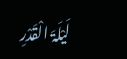لَيْلَۃَ الْقَدْرِ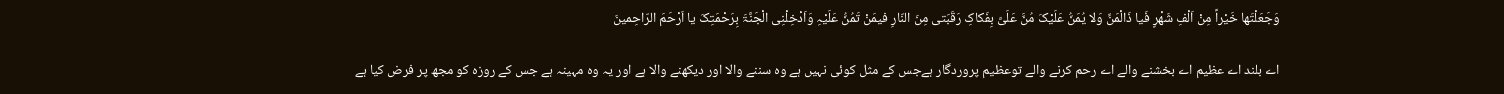وَجَعَلْتَھا خَيْراً مِنْ اَلْفِ شَھْرٍ فَيا ذَالْمَنِّ وَلا يُمَنُّ عَلَيْکَ مُنَّ عَلَىَّ بِفَکاکِ رَقَبَتى مِنَ النّارِ فيمَنْ تَمُنُّ عَلَيْہِ وَاَدْخِلْنِى الْجَنَّۃَ بِرَحْمَتِکَ يا اَرْحَمَ الرّاحِمينَ

اے بلند اے عظیم اے بخشنے والے اے رحم کرنے والے توعظیم پروردگار ہےجس کے مثل کوئی نہیں ہے وہ سننے والا اور دیکھنے والا ہے اور یہ وہ مہینہ ہے جس کے روزہ کو مجھ پر فرض کیا ہے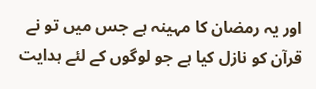اور یہ رمضان کا مہینہ ہے جس میں تو نے قرآن کو نازل کیا ہے جو لوگوں کے لئے ہدایت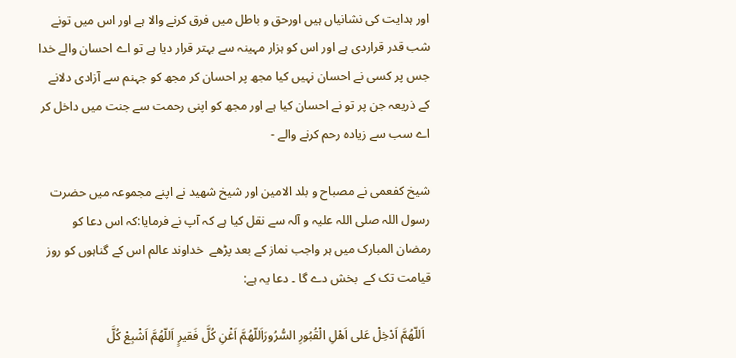اور ہدایت کی نشانیاں ہیں اورحق و باطل میں فرق کرنے والا ہے اور اس میں تونے شب قدر قراردی ہے اور اس کو ہزار مہینہ سے بہتر قرار دیا ہے تو اے احسان والے خدا جس پر کسی نے احسان نہیں کیا مجھ پر احسان کر مجھ کو جہنم سے آزادی دلانے کے ذریعہ جن پر تو نے احسان کیا ہے اور مجھ کو اپنی رحمت سے جنت میں داخل کر اے سب سے زیادہ رحم کرنے والے -

شیخ کفعمی نے مصباح و بلد الامین اور شیخ شھید نے اپنے مجموعہ میں حضرت رسول اللہ صلی اللہ علیہ و آلہ سے نقل کیا ہے کہ آپ نے فرمایا:کہ اس دعا کو رمضان المبارک میں ہر واجب نماز کے بعد پڑھے  خداوند عالم اس کے گناہوں کو روز قیامت تک کے  بخش دے گا ۔ دعا یہ ہے:

  اَللّھُمَّ اَدْخِلْ عَلى اَھْلِ الْقُبُورِ السُّرُورَاَللّھُمَّ اَغْنِ کُلَّ فَقيرٍ اَللّھُمَّ اَشْبِعْ کُلَّ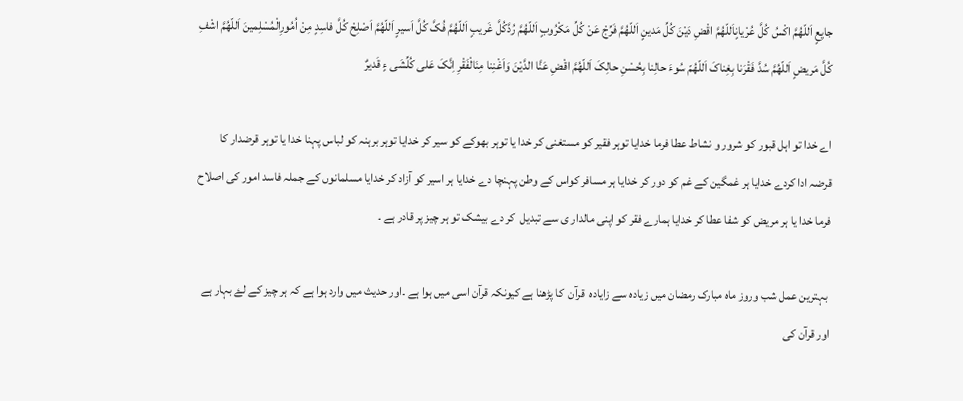جايِعٍ اَللّھُمَّ اکْسُ کُلَّ عُرْيانٍاَللّھُمَّ اقْضِ دَيْنَ کُلِّ مَدينٍ اَللّھُمَّ فَرِّجْ عَنْ کُلِّ مَکْرُوبٍ اَللّھُمَّ رُدَّکُلَّ غَريبٍ اَللّھُمَّ فُکَّ کُلَّ اَسيرٍ اَللّھُمَّ اَصْلِحْ کُلَّ فاسِدٍ مِنْ اُمُورِالْمُسْلِمينَ اَللّھُمَّ اشْفِ کُلَّ مَريضٍ اَللّھُمَّ سُدَّ فَقْرَنا بِغِناکَ اَللّھُمّ سُوءَ حالِنا بِحُسْنِ حالِکَ اَللّھُمَّ اقْضِ عَنَّا الدَّيْنَ وَاَغْنِنا مِنَالْفَقْرِ اِنَّکَ عَلى کُلِّشَى ءٍ قَديرٌ

اے خدا تو اہل قبور کو شرور و نشاط عطا فرما خدایا توہر فقیر کو مستغنی کر خدا یا توہر بھوکے کو سیر کر خدایا توہر برہنہ کو لباس پہنا خدا یا توہر قرضدار کا قرضہ ادا کردے خدایا ہر غمگین کے غم کو دور کر خدایا ہر مسافر کواس کے وطن پہنچا دے خدایا ہر اسیر کو آزاد کر خدایا مسلمانوں کے جملہ فاسد امور کی اصلاح فرما خدا یا ہر مریض کو شفا عطا کر خدایا ہمارے فقر کو اپنی مالدار ی سے تبدیل  کر دے بیشک تو ہر چیز پر قادر ہے ۔

 بہترین عمل شب وروز ماہ مبارک رمضان ميں زیادہ سے زایادہ  قرآن  کا پڑھنا ہے کیونکہ قرآن اسی میں ہوا ہے ۔اور حدیث میں وارد ہوا ہے کہ ہر چیز کے لۓ بہار ہے اور قرآن کی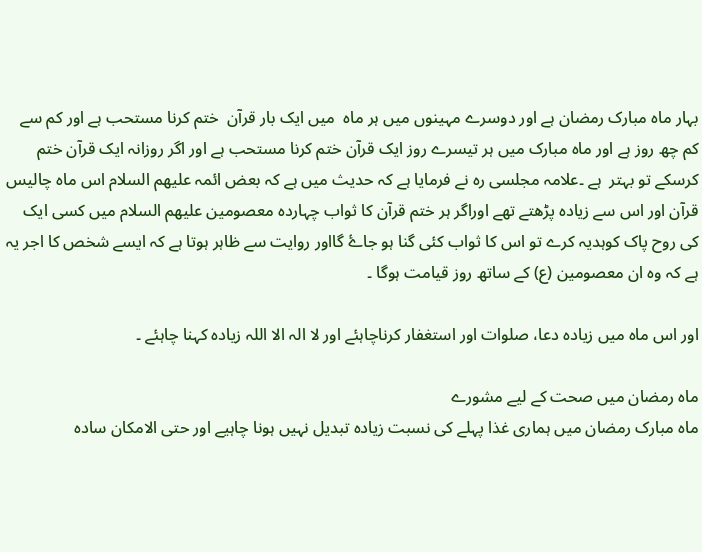بہار ماہ مبارک رمضان ہے اور دوسرے مہینوں میں ہر ماہ  میں ایک بار قرآن  ختم کرنا مستحب ہے اور کم سے کم چھ روز ہے اور ماہ مبارک میں ہر تیسرے روز ایک قرآن ختم کرنا مستحب ہے اور اگر روزانہ ایک قرآن ختم کرسکے تو بہتر  ہے ۔علامہ مجلسی رہ نے فرمایا ہے کہ حدیث میں ہے کہ بعض ائمہ علیھم السلام اس ماہ چالیس قرآن اور اس سے زیادہ پڑھتے تھے اوراگر ہر ختم قرآن کا ثواب چہاردہ معصومین علیھم السلام میں کسی ایک کی روح پاک کوہدیہ کرے تو اس کا ثواب کئی گنا ہو جاۓ گااور روایت سے ظاہر ہوتا ہے کہ ایسے شخص کا اجر یہ ہے کہ وہ ان معصومین (ع) کے ساتھ روز قیامت ہوگا ۔

اور اس ماہ میں زیادہ دعا، صلوات اور استغفار کرناچاہئے اور لا الہ الا اللہ زیادہ کہنا چاہئے ۔

ماہ رمضان میں صحت کے لیے مشورے
ماہ مبارک رمضان میں ہماری غذا پہلے کی نسبت زیادہ تبدیل نہیں ہونا چاہیے اور حتی الامکان سادہ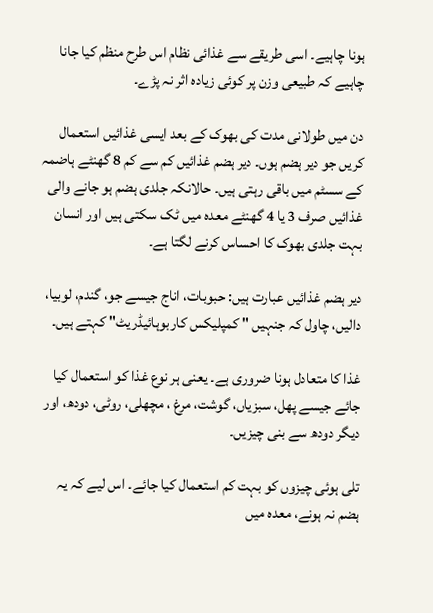ہونا چاہیے۔ اسی طریقے سے غذائی نظام اس طرح منظم کیا جانا چاہیے کہ طبیعی وزن پر کوئی زیادہ اثر نہ پڑے۔

دن میں طولانی مدت کی بھوک کے بعد ایسی غذائیں استعمال کریں جو دیر ہضم ہوں۔ دیر ہضم غذائیں کم سے کم 8 گھنٹے ہاضمہ کے سسٹم میں باقی رہتی ہیں۔ حالانکہ جلدی ہضم ہو جانے والی غذائیں صرف 3 یا 4 گھنٹے معدہ میں ٹک سکتی ہیں اور انسان بہت جلدی بھوک کا احساس کرنے لگتا ہے۔

دیر ہضم غذائیں عبارت ہیں: حبوبات، اناج جیسے جو، گندم، لوبیا، دالیں، چاول کہ جنہیں " کمپلیکس کاربوہائیڈریٹ" کہتے ہیں۔

غذا کا متعادل ہونا ضروری ہے۔ یعنی ہر نوع غذا کو استعمال کیا جائے جیسے پھل، سبزیاں، گوشت، مرغ ، مچھلی، روٹی، دودھ، اور دیگر دودھ سے بنی چیزیں۔

تلی ہوئی چیزوں کو بہت کم استعمال کیا جائے۔ اس لیے کہ یہ ہضم نہ ہونے، معدہ میں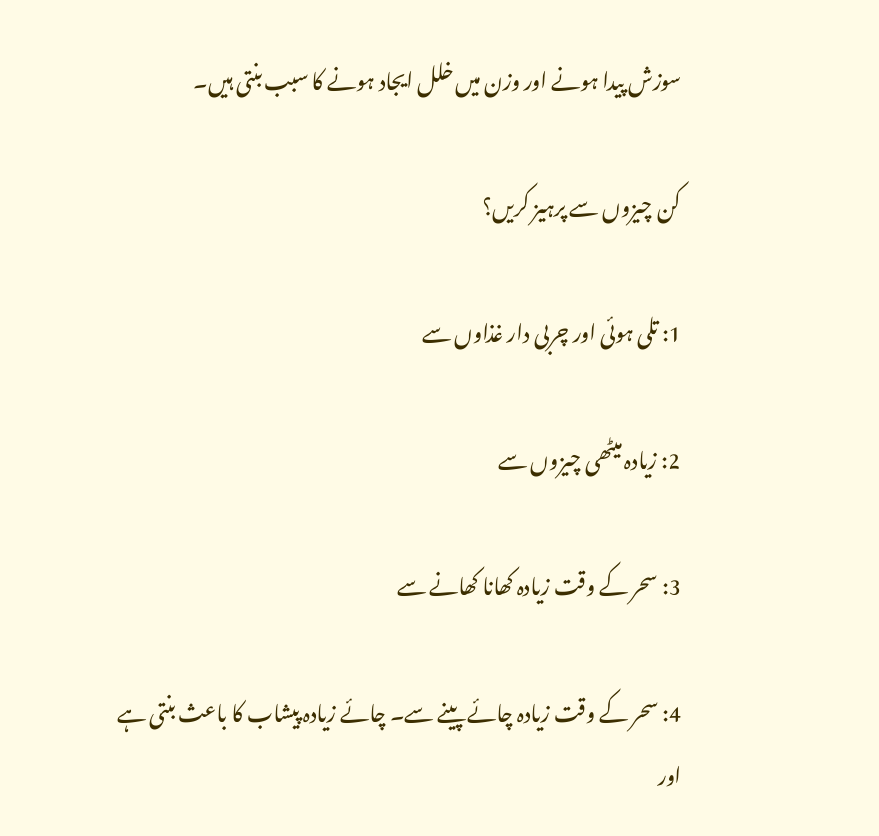سوزش پیدا ہونے اور وزن میں خلل ایجاد ہونے کا سبب بنتی ہیں۔

کن چیزوں سے پرہیز کریں؟

1: تلی ہوئی اور چربی دار غذاوں سے

2: زیادہ میٹھی چیزوں سے

3: سحر کے وقت زیادہ کھانا کھانے سے

4: سحر کے وقت زیادہ چائے پینے سے۔ چائے زیادہ پیشاب کا باعث بنتی ہے اور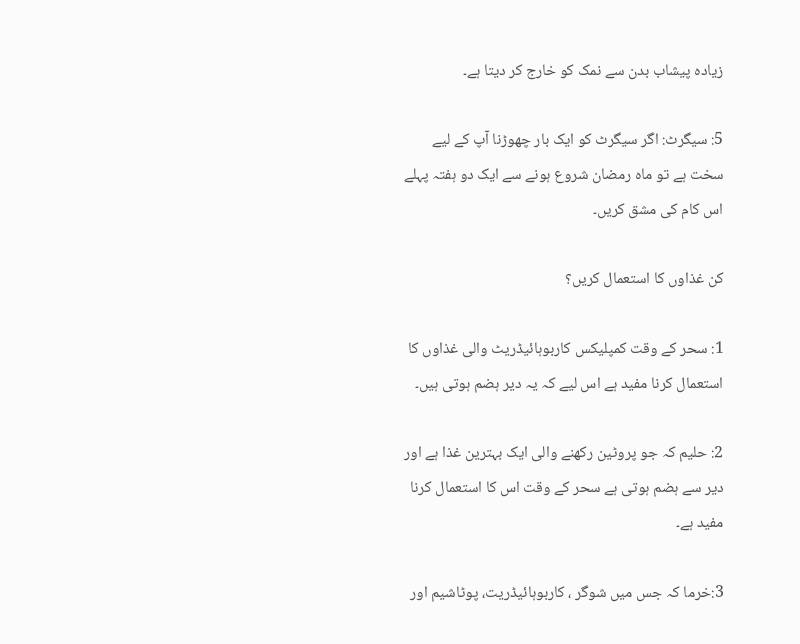زیادہ پیشاب بدن سے نمک کو خارج کر دیتا ہے۔

5: سیگرٹ: اگر سیگرٹ کو ایک بار چھوڑنا آپ کے لیے سخت ہے تو ماہ رمضان شروع ہونے سے ایک دو ہفتہ پہلے اس کام کی مشق کریں۔

کن غذاوں کا استعمال کریں؟

1: سحر کے وقت کمپلیکس کاربوہائیڈریٹ والی غذاوں کا استعمال کرنا مفید ہے اس لیے کہ یہ دیر ہضم ہوتی ہیں۔

2: حلیم کہ جو پروٹین رکھنے والی ایک بہترین غذا ہے اور دیر سے ہضم ہوتی ہے سحر کے وقت اس کا استعمال کرنا مفید ہے۔

3:خرما کہ جس میں شوگر ، کاربوہائیڈریت، پوٹاشیم اور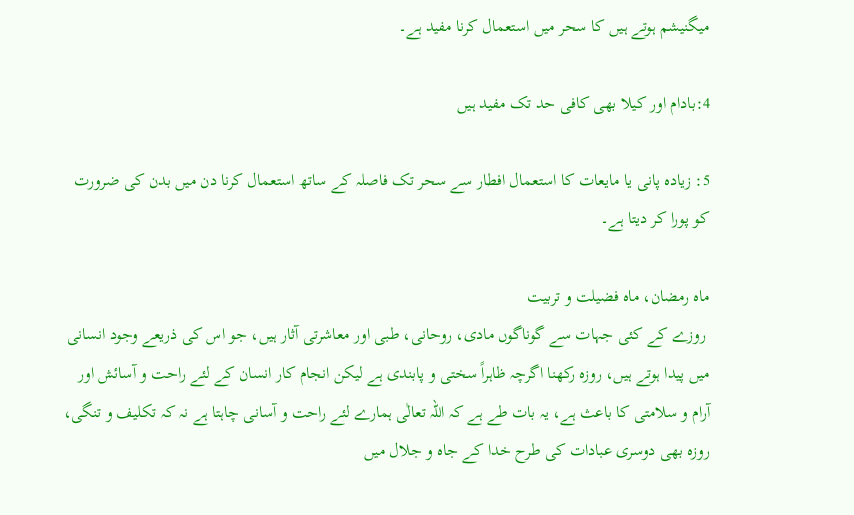میگنیشم ہوتے ہیں کا سحر میں استعمال کرنا مفید ہے۔

4:بادام اور کیلا بھی کافی حد تک مفید ہیں

5: زیادہ پانی یا مایعات کا استعمال افطار سے سحر تک فاصلہ کے ساتھ استعمال کرنا دن میں بدن کی ضرورت کو پورا کر دیتا ہے۔

ماہ رمضان، ماہ فضیلت و تربیت
 روزے کے کئی جہات سے گوناگوں مادی، روحانی، طبی اور معاشرتی آثار ہیں، جو اس کی ذریعے وجود انسانی میں پیدا ہوتے ہیں، روزہ رکھنا اگرچہ ظاہراً سختی و پابندی ہے لیکن انجام کار انسان کے لئے راحت و آسائش اور آرام و سلامتی کا باعث ہے، یہ بات طے ہے کہ اللہ تعالٰی ہمارے لئے راحت و آسانی چاہتا ہے نہ کہ تکلیف و تنگی، روزہ بھی دوسری عبادات کی طرح خدا کے جاہ و جلال میں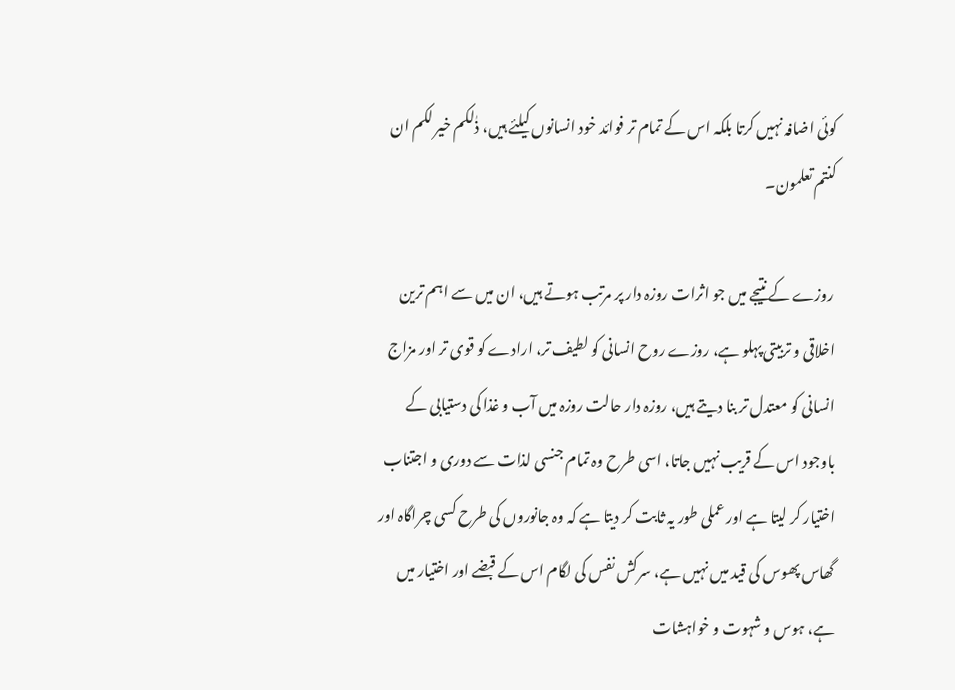کوئی اضافہ نہیں کرتا بلکہ اس کے تمام تر فوائد خود انسانوں کیلئے ہیں، ذٰلکم خیر لکم ان کنتم تعلمون۔

 روزے کے نتیجے میں جو اثرات روزہ دار پر مرتب ہوتے ہیں، ان میں سے اہم ترین اخلاقی و تربیتی پہلو ہے، روزے روح انسانی کو لطیف تر، ارادے کو قوی تر اور مزاج انسانی کو معتدل تر بنا دیتے ہیں، روزہ دار حالت روزہ میں آب و غذا کی دستیابی کے باوجود اس کے قریب نہیں جاتا، اسی طرح وہ تمام جنسی لذات سے دوری و اجتناب اختیار کر لیتا ہے اور عملی طور یہ ثابت کر دیتا ہے کہ وہ جانوروں کی طرح کسی چراگاہ اور گھاس پھوس کی قید میں نہیں ہے، سرکش نفس کی لگام اس کے قبضے اور اختیار میں ہے، ہوس و شہوت و خواہشات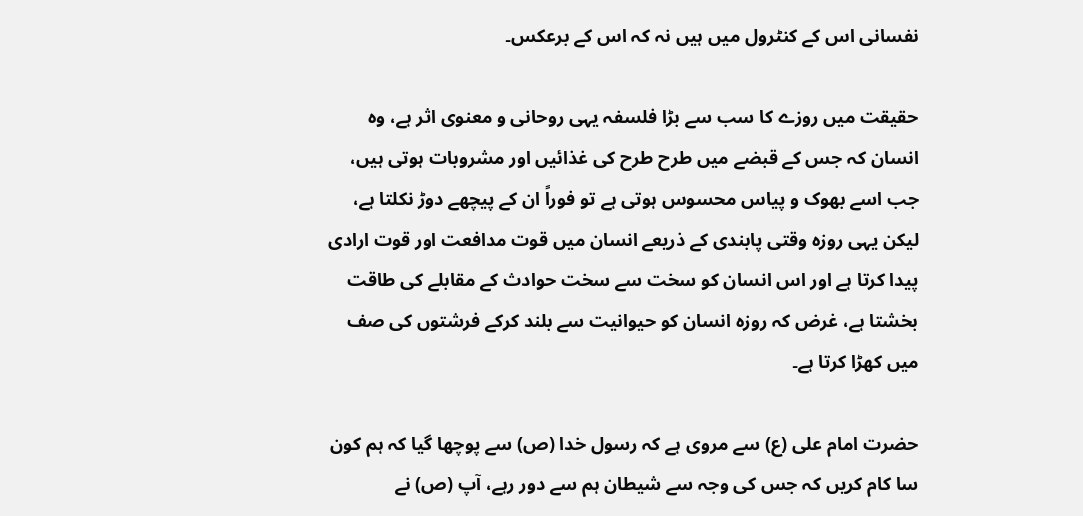نفسانی اس کے کنٹرول میں ہیں نہ کہ اس کے برعکس۔

حقیقت میں روزے کا سب سے بڑا فلسفہ یہی روحانی و معنوی اثر ہے، وہ انسان کہ جس کے قبضے میں طرح طرح کی غذائیں اور مشروبات ہوتی ہیں، جب اسے بھوک و پیاس محسوس ہوتی ہے تو فوراً ان کے پیچھے دوڑ نکلتا ہے، لیکن یہی روزہ وقتی پابندی کے ذریعے انسان میں قوت مدافعت اور قوت ارادی پیدا کرتا ہے اور اس انسان کو سخت سے سخت حوادث کے مقابلے کی طاقت بخشتا ہے، غرض کہ روزہ انسان کو حیوانیت سے بلند کرکے فرشتوں کی صف میں کھڑا کرتا ہے۔

حضرت امام علی (ع) سے مروی ہے کہ رسول خدا (ص) سے پوچھا گیا کہ ہم کون سا کام کریں کہ جس کی وجہ سے شیطان ہم سے دور رہے، آپ (ص) نے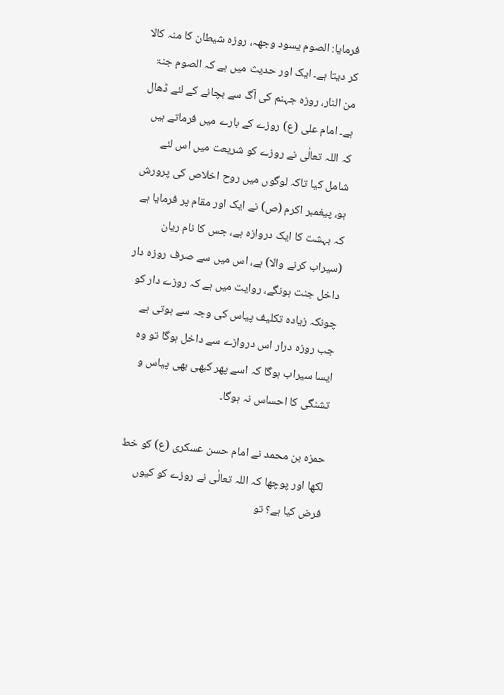فرمایا: الصوم یسود وجھہ، روزہ شیطان کا منہ کالا کر دیتا ہے۔ ایک اور حدیث میں ہے کہ الصوم جنۃ من النار، روزہ جہنم کی آگ سے بچانے کے لئے ڈھال ہے۔ امام علی (ع) روزے کے بارے میں فرماتے ہیں کہ اللہ تعالٰی نے روزے کو شریعت میں اس لئے شامل کیا تاکہ لوگوں میں روح اخلاص کی پرورش ہو، پیغمبر اکرم (ص) نے ایک اور مقام پر فرمایا ہے کہ بہشت کا ایک دروازہ ہے، جس کا نام ریان (سیراب کرنے والا) ہے، اس میں سے صرف روزہ دار داخل جنت ہونگے، روایت میں ہے کہ روزے دار کو چونکہ زیادہ تکلیف پیاس کی وجہ سے ہوتی ہے جب روزہ درار اس دروازے سے داخل ہوگا تو وہ ایسا سیراب ہوگا کہ اسے پھر کبھی بھی پیاس و تشنگی کا احساس نہ ہوگا۔

حمزہ بن محمد نے امام حسن عسکری (ع) کو خط لکھا اور پوچھا کہ اللہ تعالٰی نے روزے کو کیوں فرض کیا ہے؟ تو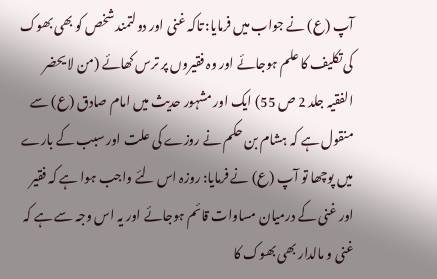آپ (ع) نے جواب میں فرمایا: تاکہ غنی اور دولتمند شخص کو بھی بھوک کی تکلیف کا علم ہوجائے اور وہ فقیروں پر ترس کھائے (من لا یحضر الفقیہ جلد 2 ص 55) ایک اور مشہور حدیث میں امام صادق (ع) سے منقول ہے کہ ہشام بن حکم نے روزے کی علت اور سبب کے بارے میں پوچھا تو آپ (ع) نے فرمایا: روزہ اس لئے واجب ہوا ہے کہ فقیر اور غنی کے درمیان مساوات قائم ہوجائے اور یہ اس وجہ سے ہے کہ غنی و مالدار بھی بھوک کا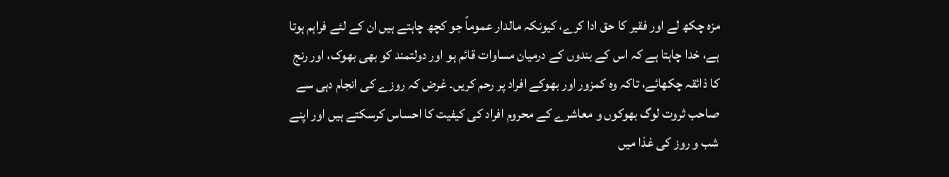مزہ چکھ لے اور فقیر کا حق ادا کرے، کیونکہ مالدار عموماً جو کچھ چاہتے ہیں ان کے لئے فراہم ہوتا ہے، خدا چاہتا ہے کہ اس کے بندوں کے درمیان مساوات قائم ہو اور دولتمند کو بھی بھوک، اور رنج کا ذائقہ چکھائے، تاکہ وہ کمزور اور بھوکے افراد پر رحم کریں۔ غرض کہ روزے کی انجام دہی سے صاحب ثروت لوگ بھوکوں و معاشرے کے محروم افراد کی کیفیت کا احساس کرسکتے ہیں اور اپنے شب و روز کی غذا میں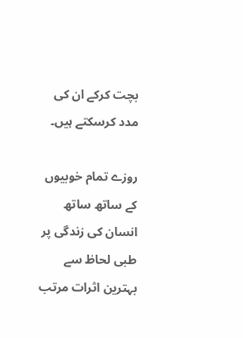بچت کرکے ان کی مدد کرسکتے ہیں۔

روزے تمام خوبیوں کے ساتھ ساتھ انسان کی زندگی پر طبی لحاظ سے بہترین اثرات مرتب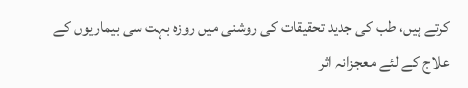کرتے ہیں، طب کی جدید تحقیقات کی روشنی میں روزہ بہت سی بیماریوں کے علاج کے لئے معجزانہ اثر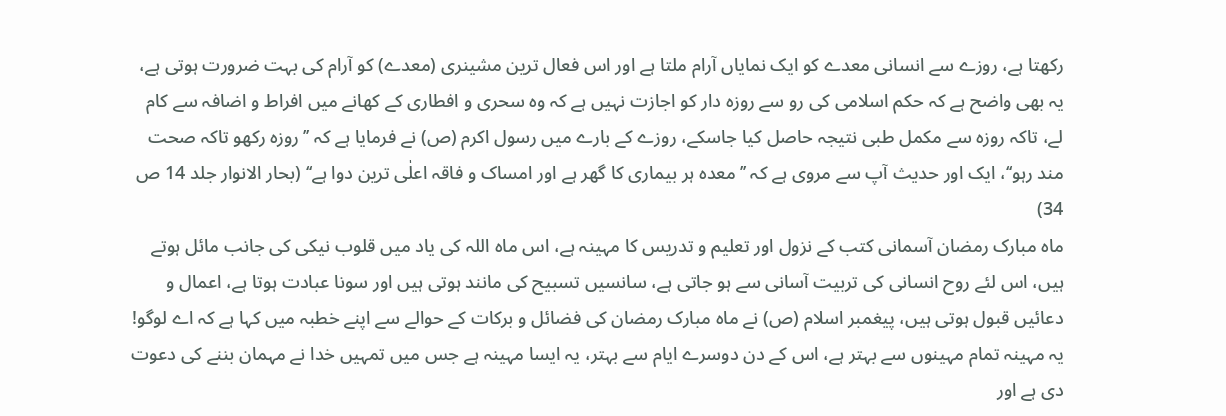رکھتا ہے، روزے سے انسانی معدے کو ایک نمایاں آرام ملتا ہے اور اس فعال ترین مشینری (معدے) کو آرام کی بہت ضرورت ہوتی ہے، یہ بھی واضح ہے کہ حکم اسلامی کی رو سے روزہ دار کو اجازت نہیں ہے کہ وہ سحری و افطاری کے کھانے میں افراط و اضافہ سے کام لے، تاکہ روزہ سے مکمل طبی نتیجہ حاصل کیا جاسکے، روزے کے بارے میں رسول اکرم (ص) نے فرمایا ہے کہ ’’روزہ رکھو تاکہ صحت مند رہو‘‘، ایک اور حدیث آپ سے مروی ہے کہ ’’معدہ ہر بیماری کا گھر ہے اور امساک و فاقہ اعلٰی ترین دوا ہے‘‘ (بحار الانوار جلد 14 ص 34)
ماہ مبارک رمضان آسمانی کتب کے نزول اور تعلیم و تدریس کا مہینہ ہے، اس ماہ اللہ کی یاد میں قلوب نیکی کی جانب مائل ہوتے ہیں، اس لئے روح انسانی کی تربیت آسانی سے ہو جاتی ہے، سانسیں تسبیح کی مانند ہوتی ہیں اور سونا عبادت ہوتا ہے، اعمال و دعائیں قبول ہوتی ہیں، پیغمبر اسلام (ص) نے ماہ مبارک رمضان کی فضائل و برکات کے حوالے سے اپنے خطبہ میں کہا ہے کہ اے لوگو! یہ مہینہ تمام مہینوں سے بہتر ہے، اس کے دن دوسرے ایام سے بہتر، یہ ایسا مہینہ ہے جس میں تمہیں خدا نے مہمان بننے کی دعوت دی ہے اور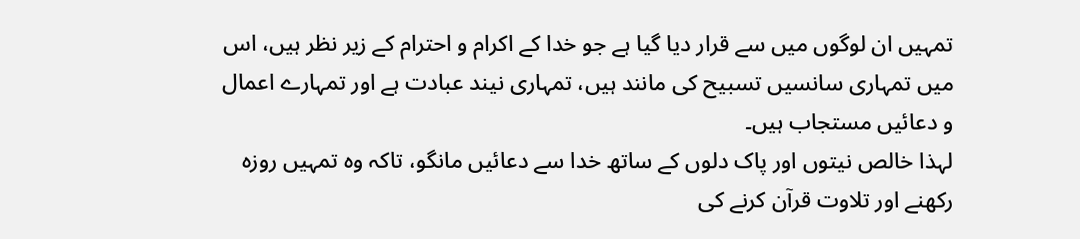تمہیں ان لوگوں میں سے قرار دیا گیا ہے جو خدا کے اکرام و احترام کے زیر نظر ہیں، اس میں تمہاری سانسیں تسبیح کی مانند ہیں، تمہاری نیند عبادت ہے اور تمہارے اعمال و دعائیں مستجاب ہیں۔
لہذا خالص نیتوں اور پاک دلوں کے ساتھ خدا سے دعائیں مانگو، تاکہ وہ تمہیں روزہ رکھنے اور تلاوت قرآن کرنے کی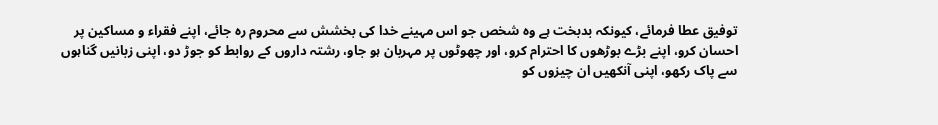توفیق عطا فرمائے، کیونکہ بدبخت ہے وہ شخص جو اس مہینے خدا کی بخشش سے محروم رہ جائے، اپنے فقراء و مساکین پر احسان کرو، اپنے بڑے بوڑھوں کا احترام کرو، اور چھوٹوں پر مہربان ہو جاو، رشتہ داروں کے روابط کو جوڑ دو، اپنی زبانیں گناہوں سے پاک رکھو، اپنی آنکھیں ان چیزوں کو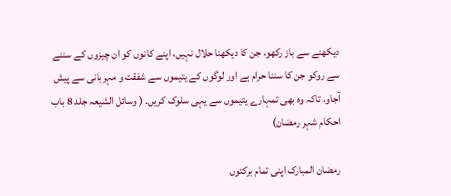دیکھنے سے باز رکھو، جن کا دیکھنا حلال نہیں، اپنے کانوں کو ان چیزوں کے سننے سے روکو جن کا سننا حرام ہے اور لوگوں کے یتیموں سے شفقت و مہربانی سے پیش آجاو، تاکہ وہ بھی تمہارے یتیموں سے یہی سلوک کریں۔ ( وسائل الشیعہ جلد 8 باب احکام شہر رمضان)

رمضان المبارک اپنی تمام برکتوں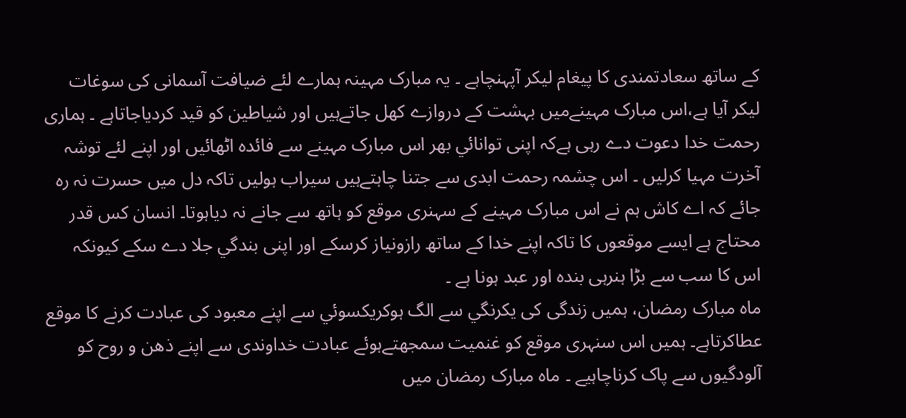کے ساتھ سعادتمندی کا پیغام لیکر آپہنچاہے ۔ یہ مبارک مہینہ ہمارے لئے ضیافت آسمانی کی سوغات لیکر آیا ہے،اس مبارک مہینےمیں بہشت کے دروازے کھل جاتےہیں اور شیاطین کو قید کردیاجاتاہے ۔ ہماری رحمت خدا دعوت دے رہی ہےکہ اپنی توانائي بھر اس مبارک مہینے سے فائدہ اٹھائيں اور اپنے لئے توشہ آخرت مہیا کرلیں ۔ اس چشمہ رحمت ابدی سے جتنا چاہتےہیں سیراب ہولیں تاکہ دل میں حسرت نہ رہ جائے کہ اے کاش ہم نے اس مبارک مہینے کے سہنری موقع کو ہاتھ سے جانے نہ دیاہوتا۔ انسان کس قدر محتاج ہے ایسے موقعوں کا تاکہ اپنے خدا کے ساتھ رازونیاز کرسکے اور اپنی بندگي جلا دے سکے کیونکہ اس کا سب سے بڑا ہنرہی بندہ اور عبد ہونا ہے ۔
ماہ مبارک رمضان، ہمیں زندگی کی یکرنگي سے الگ ہوکریکسوئي سے اپنے معبود کی عبادت کرنے کا موقع عطاکرتاہے۔ ہمیں اس سنہری موقع کو غنمیت سمجھتےہوئے عبادت خداوندی سے اپنے ذھن و روح کو آلودگيوں سے پاک کرناچاہیے ۔ ماہ مبارک رمضان میں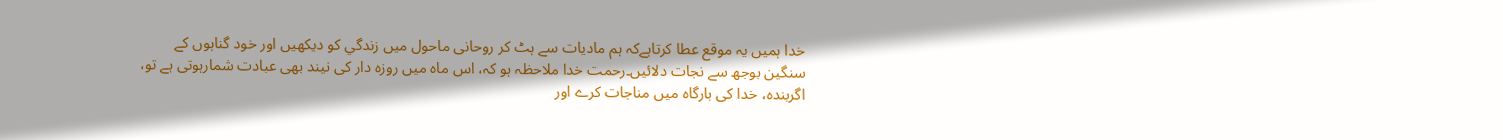خدا ہمیں یہ موقع عطا کرتاہےکہ ہم مادیات سے ہٹ کر روحانی ماحول میں زندگي کو دیکھیں اور خود گناہوں کے سنگين بوجھ سے نجات دلائیں۔رحمت خدا ملاحظہ ہو کہ، اس ماہ میں روزہ دار کی نیند بھی عبادت شمارہوتی ہے تو، اگربندہ، خدا کی بارگاہ میں مناجات کرے اور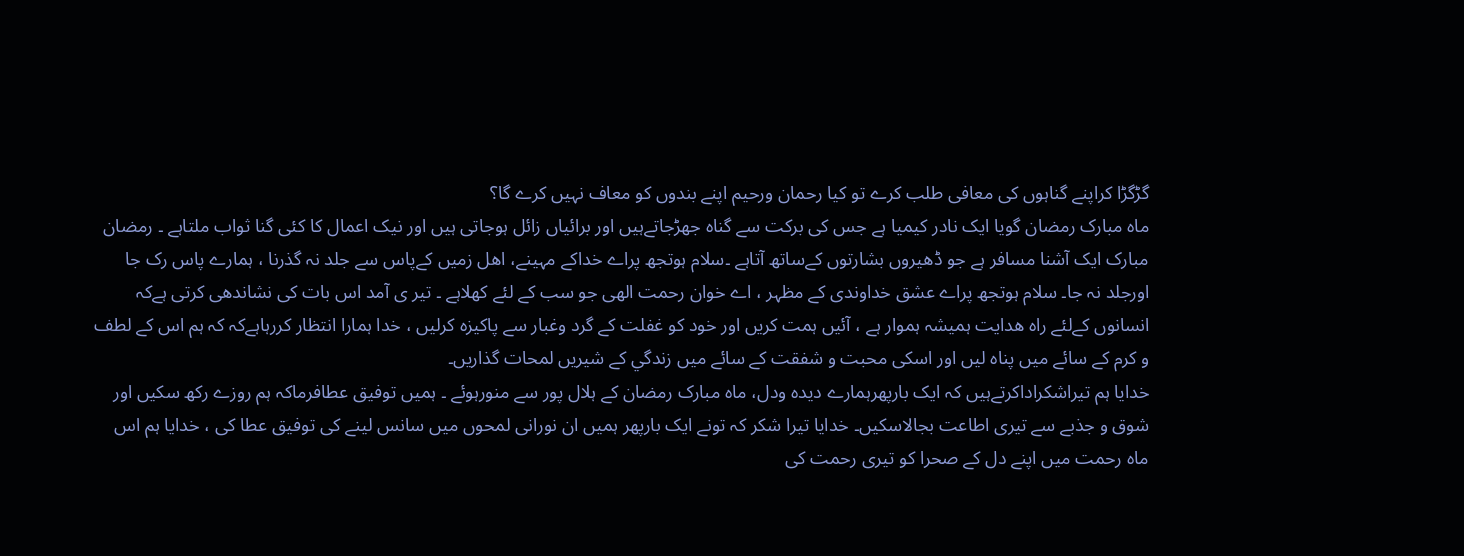گڑگڑا کراپنے گناہوں کی معافی طلب کرے تو کیا رحمان ورحیم اپنے بندوں کو معاف نہيں کرے گا؟
ماہ مبارک رمضان گویا ایک نادر کیمیا ہے جس کی برکت سے گناہ جھڑجاتےہیں اور برائیاں زائل ہوجاتی ہیں اور نیک اعمال کا کئی گنا ثواب ملتاہے ۔ رمضان مبارک ایک آشنا مسافر ہے جو ڈھیروں بشارتوں کےساتھ آتاہے ۔سلام ہوتجھ پراے خداکے مہینے، اھل زمیں کےپاس سے جلد نہ گذرنا ، ہمارے پاس رک جا اورجلد نہ جا۔ سلام ہوتجھ پراے عشق خداوندی کے مظہر ، اے خوان رحمت الھی جو سب کے لئے کھلاہے ۔ تیر ی آمد اس بات کی نشاندھی کرتی ہےکہ انسانوں کےلئے راہ ھدایت ہمیشہ ہموار ہے ، آئيں ہمت کریں اور خود کو غفلت کے گرد وغبار سے پاکیزہ کرلیں ، خدا ہمارا انتظار کررہاہےکہ کہ ہم اس کے لطف و کرم کے سائے میں پناہ لیں اور اسکی محبت و شفقت کے سائے میں زندگي کے شیریں لمحات گذاریں۔
خدایا ہم تیراشکراداکرتےہیں کہ ایک بارپھرہمارے دیدہ ودل، ماہ مبارک رمضان کے ہلال پور سے منورہوئے ۔ ہمیں توفیق عطافرماکہ ہم روزے رکھ سکیں اور شوق و جذبے سے تیری اطاعت بجالاسکیں۔ خدایا تیرا شکر کہ تونے ایک بارپھر ہمیں ان نورانی لمحوں میں سانس لینے کی توفیق عطا کی ، خدایا ہم اس ماہ رحمت میں اپنے دل کے صحرا کو تیری رحمت کی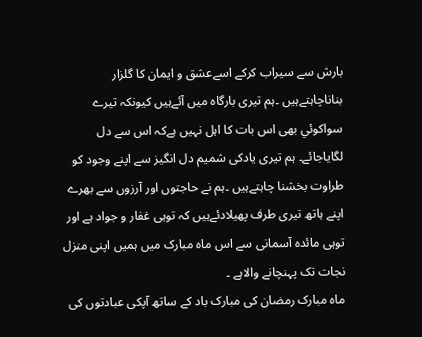بارش سے سیراب کرکے اسےعشق و ایمان کا گلزار بناناچاہتےہیں ۔ہم تیری بارگاہ میں آئےہیں کیونکہ تیرے سواکوئي بھی اس بات کا اہل نہیں ہےکہ اس سے دل لگایاجائے۔ ہم تیری یادکی شمیم دل انگیز سے اپنے وجود کو طراوت بخشنا چاہتےہیں ۔ہم نے حاجتوں اور آرزوں سے بھرے اپنے ہاتھ تیری طرف پھیلادئےہیں کہ توہی غفار و جواد ہے اور توہی مائدہ آسمانی سے اس ماہ مبارک میں ہمیں اپنی منزل نجات تک پہنچانے والاہے ۔
ماہ مبارک رمضان کی مبارک باد کے ساتھ آپکی عبادتوں کی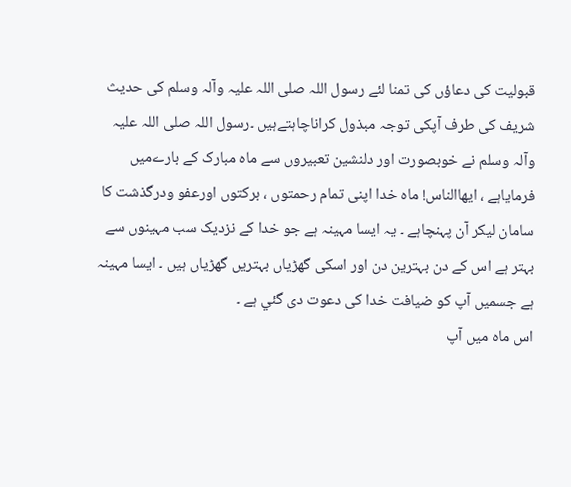قبولیت کی دعاؤں کی تمنا لئے رسول اللہ صلی اللہ علیہ وآلہ وسلم کی حدیث شریف کی طرف آپکی توجہ مبذول کراناچاہتےہیں ۔رسول اللہ صلی اللہ علیہ وآلہ وسلم نے خوبصورت اور دلنشین تعبیروں سے ماہ مبارک کے بارےمیں فرمایاہے ، ایھاالناس! ماہ خدا اپنی تمام رحمتوں ، برکتوں اورعفو ودرگذشت کا سامان لیکر آن پہنچاہے ۔ یہ ایسا مہینہ ہے جو خدا کے نزدیک سب مہینوں سے بہتر ہے اس کے دن بہترین دن اور اسکی گھڑیاں بہتریں گھڑیاں ہیں ۔ ایسا مہینہ ہے جسمیں آپ کو ضیافت خدا کی دعوت دی گئي ہے ۔
اس ماہ میں آپ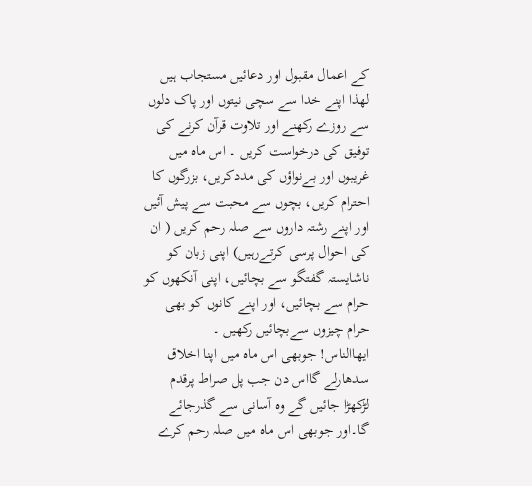کے اعمال مقبول اور دعائيں مستجاب ہیں لھذا اپنے خدا سے سچی نیتوں اور پاک دلوں سے روزے رکھنے اور تلاوت قرآن کرنے کی توفیق کی درخواست کریں ۔ اس ماہ میں غریبوں اور بےنواؤں کی مددکریں، بزرگوں کا احترام کریں، بچوں سے محبت سے پیش آئيں اور اپنے رشتہ داروں سے صلہ رحم کريں ( ان کی احوال پرسی کرتےرہیں) اپنی زبان کو ناشایستہ گفتگو سے بچائيں، اپنی آنکھوں کو حرام سے بچائيں، اور اپنے کانوں کو بھی حرام چیزوں سےبچائيں رکھیں ۔
ایھاالناس! جوبھی اس ماہ میں اپنا اخلاق سدھارلے گااس دن جب پل صراط پرقدم لڑکھڑا جائيں گے وہ آسانی سے گذرجائے گا۔اور جوبھی اس ماہ میں صلہ رحم کرے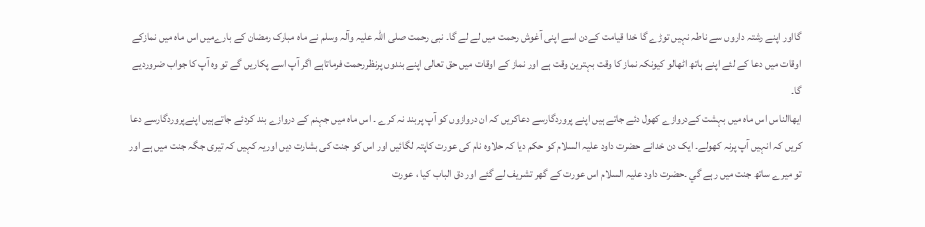گااور اپنے رشتہ داروں سے ناطہ نہيں توڑے گا خدا قیامت کےدن اسے اپنی آغوش رحمت میں لے لے گا۔ نبی رحمت صلی اللہ علیہ وآلہ وسلم نے ماہ مبارک رمضان کے بارےمیں اس ماہ میں نمازکے اوقات میں دعا کے لئے اپنے ہاتھ اٹھالو کیونکہ نماز کا وقت بہترین وقت ہے اور نماز کے اوقات میں حق تعالی اپنے بندوں پرنظررحمت فرماتاہے اگر آپ اسے پکاریں گے تو وہ آپ کا جواب ضروردیے گا۔
ایھاالناس اس ماہ میں بہشت کےدروازے کھول دئے جاتے ہیں اپنے پروردگارسے دعاکریں کہ ان دروازوں کو آپ پربند نہ کرے ۔ اس ماہ میں جہنم کے دروازے بند کردئے جاتےہیں اپنےپروردگارسے دعا کریں کہ انہيں آپ پرنہ کھولے۔ ایک دن خدانے حضرت داود علیہ السلام کو حکم دیا کہ حلاوہ نام کی عورت کاپتہ لگائيں اور اس کو جنت کی بشارت دیں اوریہ کہیں کہ تیری جگہ جنت میں ہے اور تو میرے ساتھ جنت میں رہے گي ۔حضرت داود علیہ السلام اس عورت کے گھر تشریف لے گئے اور دق الباب کیا ، عورت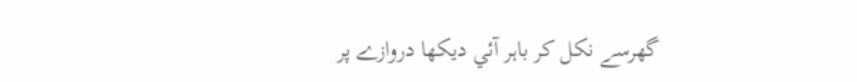گھرسے نکل کر باہر آئي دیکھا دروازے پر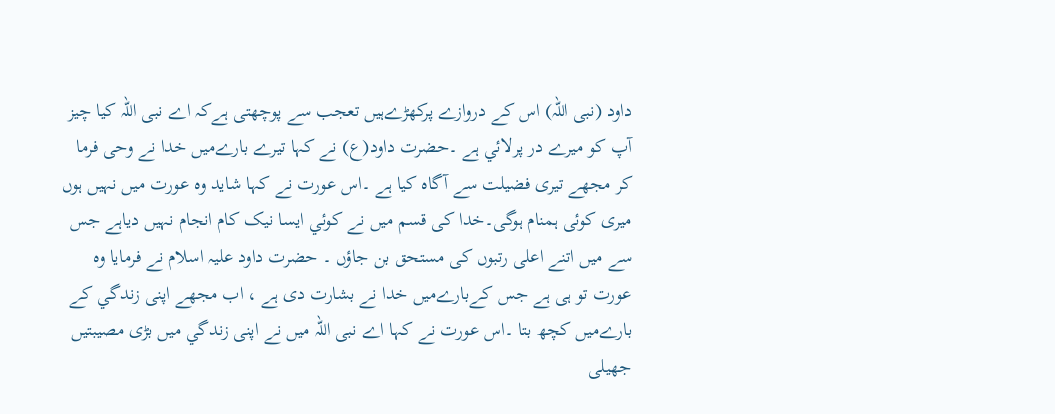داود (نبی اللہ) اس کے دروازے پرکھڑےہیں تعجب سے پوچھتی ہےکہ اے نبی اللہ کیا چیز آپ کو میرے در پرلائي ہے ۔حضرت داود(ع) نے کہا تیرے بارےمیں خدا نے وحی فرما کر مجھے تیری فضیلت سے آگاہ کیا ہے ۔اس عورت نے کہا شاید وہ عورت میں نہیں ہوں میری کوئی ہمنام ہوگی۔خدا کی قسم میں نے کوئي ایسا نیک کام انجام نہيں دیاہے جس سے میں اتنے اعلی رتبوں کی مستحق بن جاؤں ۔ حضرت داود علیہ اسلام نے فرمایا وہ عورت تو ہی ہے جس کےبارےمیں خدا نے بشارت دی ہے ، اب مجھے اپنی زندگي کے بارےمیں کچھ بتا ۔اس عورت نے کہا اے نبی اللہ میں نے اپنی زندگي میں بڑی مصیبتیں جھیلی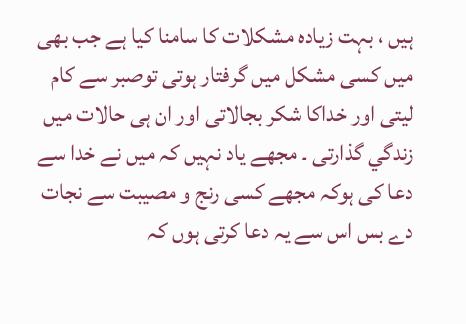ہیں ، بہت زیادہ مشکلات کا سامنا کیا ہے جب بھی میں کسی مشکل میں گرفتار ہوتی توصبر سے کام لیتی اور خداکا شکر بجالاتی اور ان ہی حالات میں زندگي گذارتی ۔ مجھے یاد نہيں کہ میں نے خدا سے دعا کی ہوکہ مجھے کسی رنج و مصیبت سے نجات دے بس اس سے یہ دعا کرتی ہوں کہ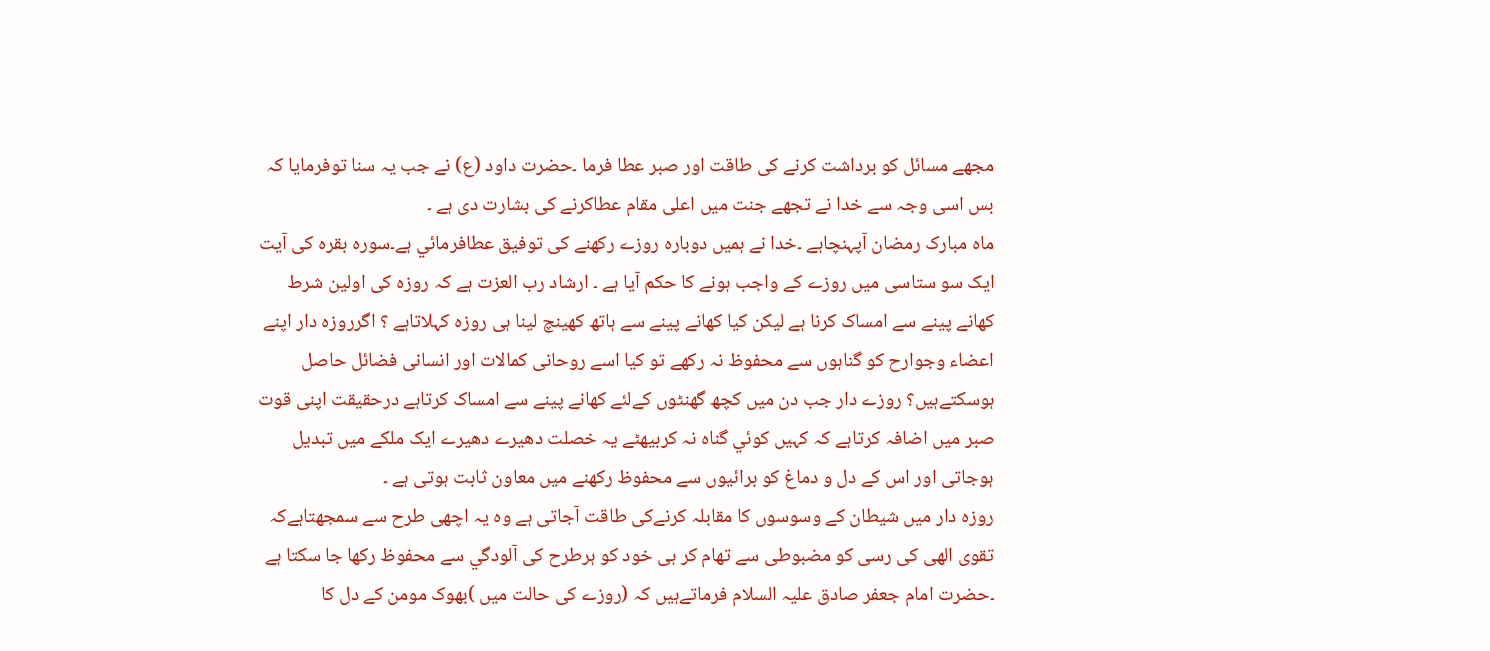مجھے مسائل کو برداشت کرنے کی طاقت اور صبر عطا فرما ۔حضرت داود (ع) نے جب یہ سنا توفرمایا کہ بس اسی وجہ سے خدا نے تجھے جنت میں اعلی مقام عطاکرنے کی بشارت دی ہے ۔
ماہ مبارک رمضان آپہنچاہے ۔خدا نے ہمیں دوبارہ روزے رکھنے کی توفیق عطافرمائي ہے۔سورہ بقرہ کی آیت ایک سو ستاسی میں روزے کے واجب ہونے کا حکم آیا ہے ۔ ارشاد رب العزت ہے کہ روزہ کی اولین شرط کھانے پینے سے امساک کرنا ہے لیکن کیا کھانے پینے سے ہاتھ کھینچ لینا ہی روزہ کہلاتاہے ؟ اگرروزہ دار اپنے اعضاء وجوارح کو گناہوں سے محفوظ نہ رکھے تو کیا اسے روحانی کمالات اور انسانی فضائل حاصل ہوسکتےہیں؟ روزے دار جب دن میں کچھ گھنٹوں کےلئے کھانے پینے سے امساک کرتاہے درحقیقت اپنی قوت صبر میں اضافہ کرتاہے کہ کہيں کوئي گناہ نہ کربیھٹے یہ خصلت دھیرے دھیرے ایک ملکے میں تبدیل ہوجاتی اور اس کے دل و دماغ کو برائيوں سے محفوظ رکھنے میں معاون ثابت ہوتی ہے ۔
روزہ دار میں شیطان کے وسوسوں کا مقابلہ کرنےکی طاقت آجاتی ہے وہ یہ اچھی طرح سے سمجھتاہےکہ تقوی الھی کی رسی کو مضبوطی سے تھام کر ہی خود کو ہرطرح کی آلودگي سے محفوظ رکھا جا سکتا ہے ۔حضرت امام جعفر صادق علیہ السلام فرماتےہیں کہ (روزے کی حالت میں )بھوک مومن کے دل کا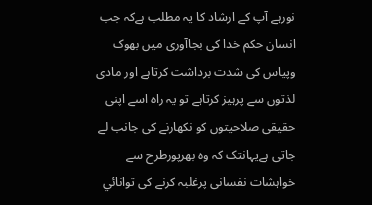نورہے آپ کے ارشاد کا یہ مطلب ہےکہ جب انسان حکم خدا کی بجاآوری میں بھوک وپیاس کی شدت برداشت کرتاہے اور مادی لذتوں سے پرہیز کرتاہے تو یہ راہ اسے اپنی حقیقی صلاحیتوں کو نکھارنے کی جانب لے جاتی ہےیہانتک کہ وہ بھرپورطرح سے خواہشات نفسانی پرغلبہ کرنے کی توانائي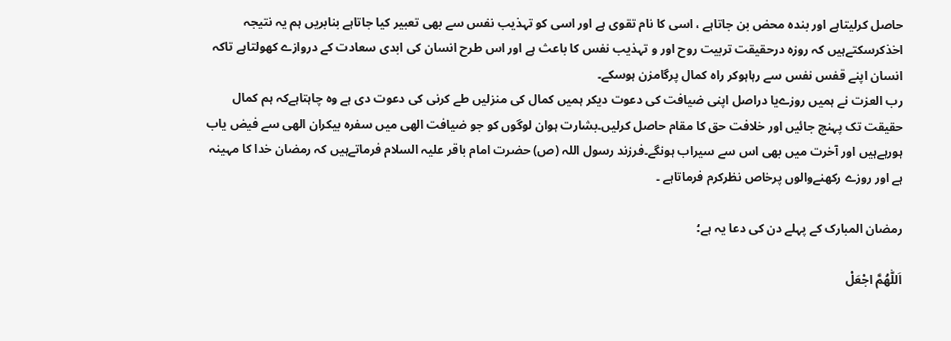حاصل کرلیتاہے اور بندہ محض بن جاتاہے ، اسی کا نام تقوی ہے اور اسی کو تہذیب نفس سے بھی تعبیر کیا جاتاہے بنابریں ہم یہ نتیجہ اخذکرسکتےہیں کہ روزہ درحقیقت تربیت روح اور و تہذیب نفس کا باعث ہے اور اس طرح انسان کی ابدی سعادت کے دروازے کھولتاہے تاکہ انسان اپنے قفس نفس سے رہاہوکر راہ کمال پرگامزن ہوسکے۔
رب العزت نے ہمیں روزےیا دراصل اپنی ضیافت کی دعوت دیکر ہمیں کمال کی منزلیں طے کرنی کی دعوت دی ہے وہ چاہتاہےکہ ہم کمال حقیقت تک پہنچ جائيں اور خلافت حق کا مقام حاصل کرلیں۔بشارت ہوان لوگوں کو جو ضیافت الھی میں سفرہ بیکران الھی سے فیض یاب ہورہےہیں اور آخرت میں بھی اس سے سیراب ہونگے۔فرزند رسول اللہ (ص) حضرت امام باقر علیہ السلام فرماتےہیں کہ رمضان خدا کا مہینہ ہے اور روزے رکھنےوالوں پرخاص نظرکرم فرماتاہے ۔

رمضان المبارک کے پہلے دن کی دعا یہ ہے؛

اَللّٰھُمَّ اجْعَلْ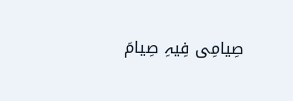صِیامِی فِیہِ صِیامَ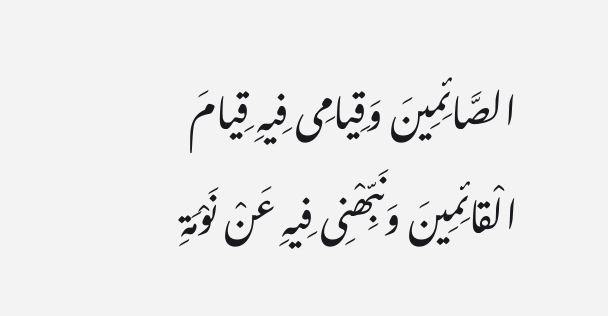الصَّائِمِینَ وَقِیامِی فِیہِ قِیامَ الْقائِمِینَ وَنَبِّھْنِی فِیہِ عَنْ نَوْمَۃِ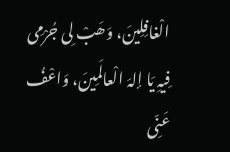الْغافِلِینَ، وَھَبْ لِی جُرْمِی فِیہِ یَا إلہَ الْعالَمِینَ، وَاعْفُ عَنِّی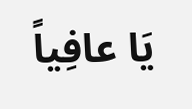یَا عافِیاً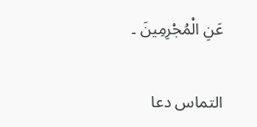عَنِ الْمُجْرِمِینَ ۔

التماس دعا